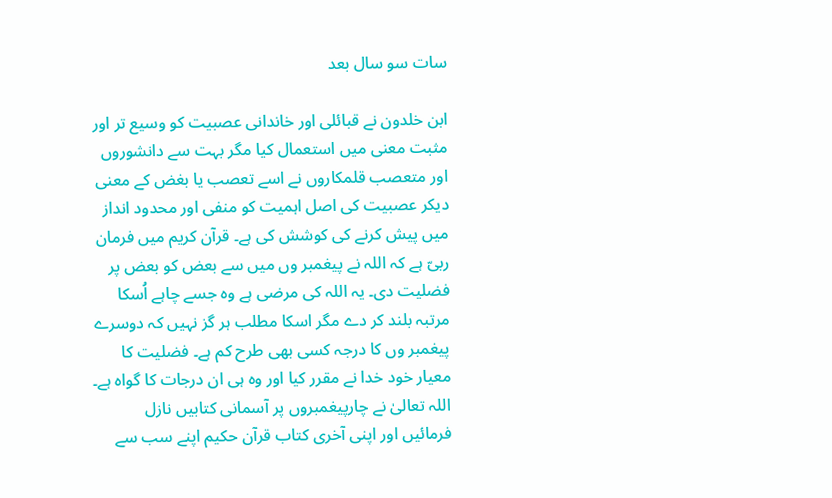سات سو سال بعد

ابن خلدون نے قبائلی اور خاندانی عصبیت کو وسیع تر اور مثبت معنی میں استعمال کیا مگر بہت سے دانشوروں اور متعصب قلمکاروں نے اسے تعصب یا بغض کے معنی دیکر عصبیت کی اصل اہمیت کو منفی اور محدود انداز میں پیش کرنے کی کوشش کی ہے۔ قرآن کریم میں فرمان ربیّ ہے کہ اللہ نے پیغمبر وں میں سے بعض کو بعض پر فضلیت دی۔ یہ اللہ کی مرضی ہے وہ جسے چاہے اُسکا مرتبہ بلند کر دے مگر اسکا مطلب ہر گز نہیں کہ دوسرے پیغمبر وں کا درجہ کسی بھی طرح کم ہے۔ فضلیت کا معیار خود خدا نے مقرر کیا اور وہ ہی ان درجات کا گواہ ہے۔ اللہ تعالیٰ نے چارپیغمبروں پر آسمانی کتابیں نازل فرمائیں اور اپنی آخری کتاب قرآن حکیم اپنے سب سے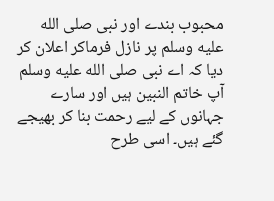محبوب بندے اور نبی صلى الله عليه وسلم پر نازل فرماکر اعلان کر دیا کہ اے نبی صلى الله عليه وسلم آپ خاتم النبین ہیں اور سارے جہانوں کے لیے رحمت بنا کر بھیجے گئے ہیں۔ اسی طرح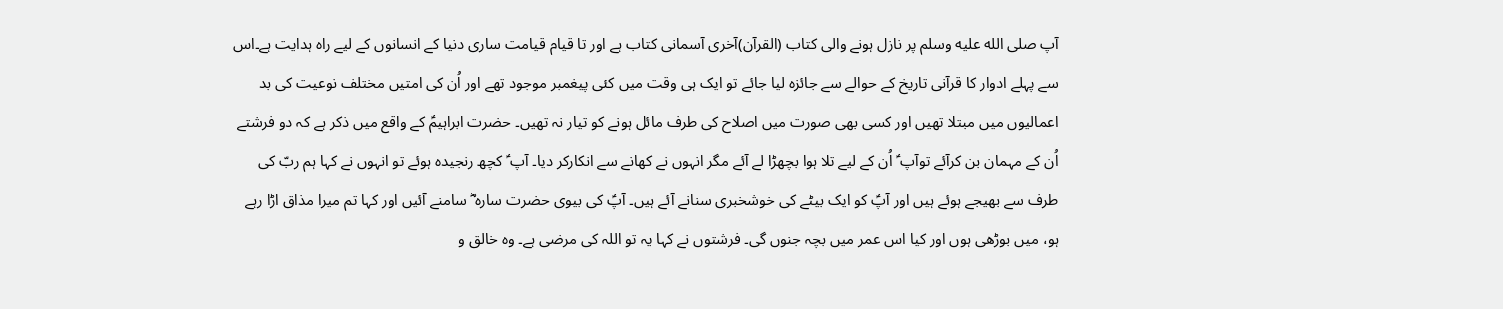آپ صلى الله عليه وسلم پر نازل ہونے والی کتاب (القرآن)آخری آسمانی کتاب ہے اور تا قیام قیامت ساری دنیا کے انسانوں کے لیے راہ ہدایت ہے۔اس سے پہلے ادوار کا قرآنی تاریخ کے حوالے سے جائزہ لیا جائے تو ایک ہی وقت میں کئی پیغمبر موجود تھے اور اُن کی امتیں مختلف نوعیت کی بد اعمالیوں میں مبتلا تھیں اور کسی بھی صورت میں اصلاح کی طرف مائل ہونے کو تیار نہ تھیں۔ حضرت ابراہیمؑ کے واقع میں ذکر ہے کہ دو فرشتے اُن کے مہمان بن کرآئے توآپ ؑ اُن کے لیے تلا ہوا بچھڑا لے آئے مگر انہوں نے کھانے سے انکارکر دیا۔ آپ ؑ کچھ رنجیدہ ہوئے تو انہوں نے کہا ہم ربّ کی طرف سے بھیجے ہوئے ہیں اور آپؑ کو ایک بیٹے کی خوشخبری سنانے آئے ہیں۔ آپؑ کی بیوی حضرت سارہ ؓ سامنے آئیں اور کہا تم میرا مذاق اڑا رہے ہو، میں بوڑھی ہوں اور کیا اس عمر میں بچہ جنوں گی۔ فرشتوں نے کہا یہ تو اللہ کی مرضی ہے۔ وہ خالق و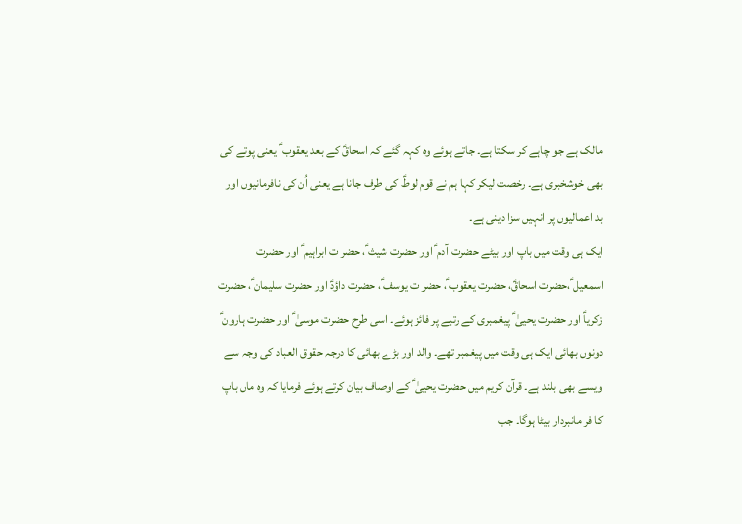مالک ہے جو چاہے کر سکتا ہے۔ جاتے ہوئے وہ کہہ گئے کہ اسحاقؑ کے بعد یعقوب ؑ یعنی پوتے کی بھی خوشخبری ہے۔ رخصت لیکر کہا ہم نے قوم لوطؑ کی طرف جانا ہے یعنی اُن کی نافرمانیوں اور بد اعمالیوں پر انہیں سزا دینی ہے۔
ایک ہی وقت میں باپ اور بیٹے حضرت آدم ؑ اور حضرت شیث ؑ، حضر ت ابراہیم ؑ اور حضرت اسمعیل ؑ،حضرت اسحاقؑ، حضرت یعقوب ؑ، حضر ت یوسف ؑ، حضرت داؤدؑ اور حضرت سلیمان ؑ، حضرت زکریاؑ اور حضرت یحییٰ ؑ پیغمبری کے رتبے پر فائز ہوئے۔ اسی طرح حضرت موسیٰ ؑ اور حضرت ہارون ؑ دونوں بھائی ایک ہی وقت میں پیغمبر تھے۔ والد اور بڑے بھائی کا درجہ حقوق العباد کی وجہ سے ویسے بھی بلند ہے۔ قرآن کریم میں حضرت یحییٰ ؑ کے اوصاف بیان کرتے ہوئے فرمایا کہ وہ ماں باپ کا فر مانبردار بیٹا ہوگا۔ جب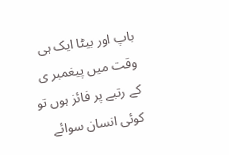باپ اور بیٹا ایک ہی وقت میں پیغمبر ی کے رتبے پر فائز ہوں تو کوئی انسان سوائے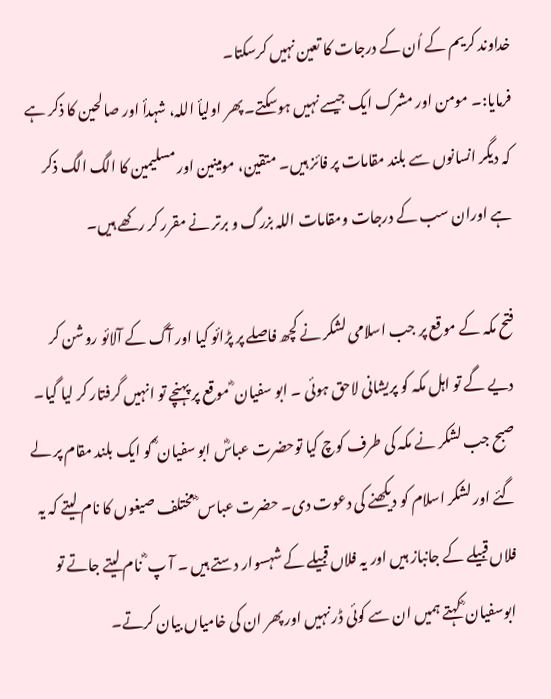خداوند کریم کے اُن کے درجات کا تعین نہیں کرسکتا۔
فرمایا:۔ مومن اور مشرک ایک جیسے نہیں ہوسکتے۔ پھر اولیأ اللہ، شہدأ اور صالحین کا ذکر ہے کہ دیگر انسانوں سے بلند مقامات پر فائز ہیں۔ متقین، مومینین اور مسلیمین کا الگ الگ ذکر ہے اوران سب کے درجات ومقامات اللہ بزرگ و برتر نے مقرر کر رکھے ہیں۔

فتح مکہ کے موقع پر جب اسلامی لشکر نے کچھ فاصلے پر پڑائو کیا اور آگ کے آلائو روشن کر دیے گے تو اہل مکہ کو پریشانی لاحق ہوئی ۔ ابو سفیان ؓ موقع پر پہنچے تو انہیں گرفتار کر لیا گیا۔ صبح جب لشکر نے مکہ کی طرف کوچ کیا توحضرت عباسؓ ابو سفیان ؓ کو ایک بلند مقام پر لے گئے اور لشکر اسلام کو دیکھنے کی دعوت دی۔ حضرت عباس ؓ مختلف صیغوں کا نام لیتے کہ یہ فلاں قبیلے کے جانباز ہیں اور یہ فلاں قبیلے کے شہسوار دستے ہیں ۔ آ پ ؓ نام لیتے جاتے تو ابوسفیان ؓ کہتے ہمیں ان سے کوئی ڈر نہیں اور پھر ان کی خامیاں بیان کرتے۔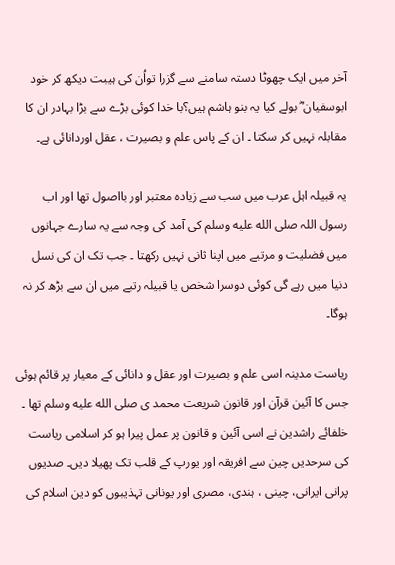آخر میں ایک چھوٹا دستہ سامنے سے گزرا تواُن کی ہیبت دیکھ کر خود ابوسفیان ؓ بولے کیا یہ بنو ہاشم ہیں؟با خدا کوئی بڑے سے بڑا بہادر ان کا مقابلہ نہیں کر سکتا ۔ ان کے پاس علم و بصیرت ، عقل اوردانائی ہے۔

یہ قبیلہ اہل عرب میں سب سے زیادہ معتبر اور بااصول تھا اور اب رسول اللہ صلى الله عليه وسلم کی آمد کی وجہ سے یہ سارے جہانوں میں فضلیت و مرتبے میں اپنا ثانی نہیں رکھتا ۔ جب تک ان کی نسل دنیا میں رہے گی کوئی دوسرا شخص یا قبیلہ رتبے میں ان سے بڑھ کر نہ ہوگا۔

ریاست مدینہ اسی علم و بصیرت اور عقل و دانائی کے معیار پر قائم ہوئی جس کا آئین قرآن اور قانون شریعت محمد ی صلى الله عليه وسلم تھا ۔ خلفائے راشدین نے اسی آئین و قانون پر عمل پیرا ہو کر اسلامی ریاست کی سرحدیں چین سے افریقہ اور یورپ کے قلب تک پھیلا دیں۔ صدیوں پرانی ایرانی، چینی ، ہندی، مصری اور یونانی تہذیبوں کو دین اسلام کی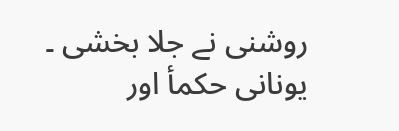روشنی نے جلا بخشی ۔ یونانی حکمأ اور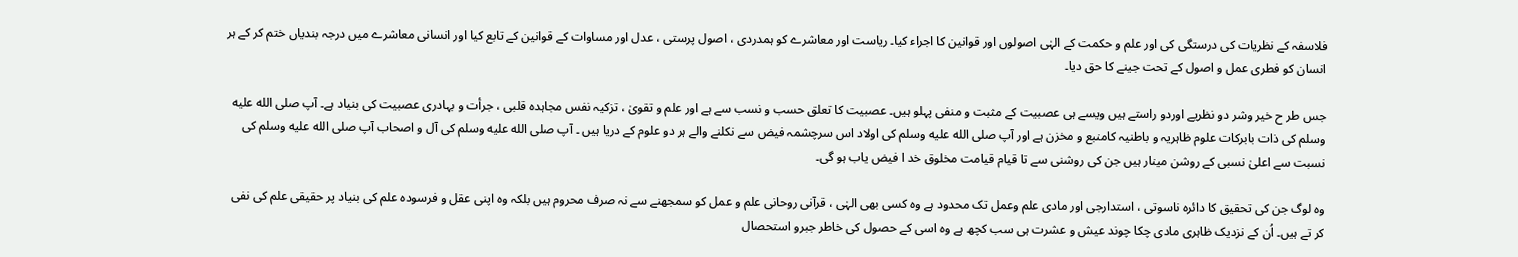فلاسفہ کے نظریات کی درستگی کی اور علم و حکمت کے الہٰی اصولوں اور قوانین کا اجراء کیا۔ ریاست اور معاشرے کو ہمدردی ، اصول پرستی ، عدل اور مساوات کے قوانین کے تابع کیا اور انسانی معاشرے میں درجہ بندیاں ختم کر کے ہر انسان کو فطری عمل و اصول کے تحت جینے کا حق دیا۔

جس طر ح خیر وشر دو نظریے اوردو راستے ہیں ویسے ہی عصبیت کے مثبت و منفی پہلو ہیں۔ عصبیت کا تعلق حسب و نسب سے ہے اور علم و تقویٰ ، تزکیہ نفس مجاہدہ قلبی ، جرأت و بہادری عصبیت کی بنیاد ہے۔ آپ صلى الله عليه وسلم کی ذات بابرکات علوم ظاہریہ و باطنیہ کامنبع و مخزن ہے اور آپ صلى الله عليه وسلم کی اولاد اس سرچشمہ فیض سے نکلنے والے ہر دو علوم کے دریا ہیں ۔ آپ صلى الله عليه وسلم کی آل و اصحاب آپ صلى الله عليه وسلم کی نسبت سے اعلیٰ نسبی کے روشن مینار ہیں جن کی روشنی سے تا قیام قیامت مخلوق خد ا فیض یاب ہو گی۔

وہ لوگ جن کی تحقیق کا دائرہ ناسوتی ، استدارجی اور مادی علم وعمل تک محدود ہے وہ کسی بھی الہٰی ، قرآنی روحانی علم و عمل کو سمجھنے سے نہ صرف محروم ہیں بلکہ وہ اپنی عقل و فرسودہ علم کی بنیاد پر حقیقی علم کی نفی کر تے ہیں۔ اُن کے نزدیک ظاہری مادی چکا چوند عیش و عشرت ہی سب کچھ ہے وہ اسی کے حصول کی خاطر جبرو استحصال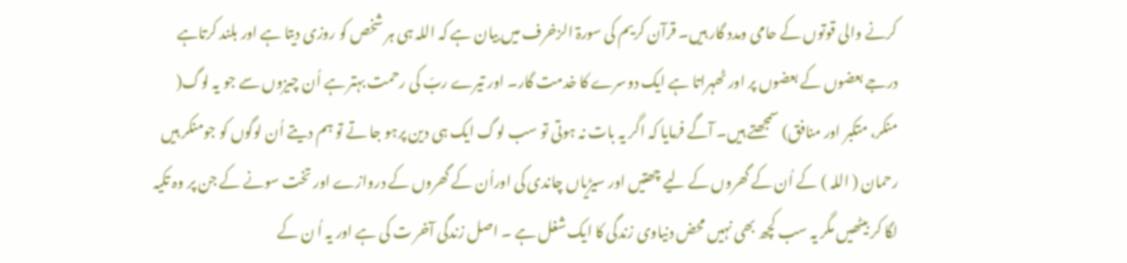کرنے والی قوتوں کے حامی ومدد گار ہیں۔ قرآن کریم کی سورۃ الزخرف میں بیان ہے کہ اللہ ہی ہر شخص کو روزی دیتا ہے اور بلند کرتاہے درجے بعضوں کے بعضوں پر اور ٹھہراتا ہے ایک دوسرے کا خدمت گار۔ اور تیرے ربّ کی رحمت بہتر ہے اُن چیزوں سے جو یہ لوگ( منکر، متکبر اور منافق) سمجھتے ہیں۔ آگے فرمایا کہ اگر یہ بات نہ ہوتی تو سب لوگ ایک ہی دین پرہو جا تے تو ہم دیتے اُن لوگوں کو جومنکر ہیں رحمان ( اللہ ) کے اُن کے گھروں کے لیے چھتیں اور سیڑیاں چاندی کی اوراُن کے گھروں کے دروازے اور تخت سونے کے جن پر وہ تکیہ لگا کر بیٹھیں مگر یہ سب کچھ بھی نہیں محض دنیاوی زندگی کا ایک شغل ہے ۔ اصل زندگی آخر ت کی ہے اور یہ اُ ن کے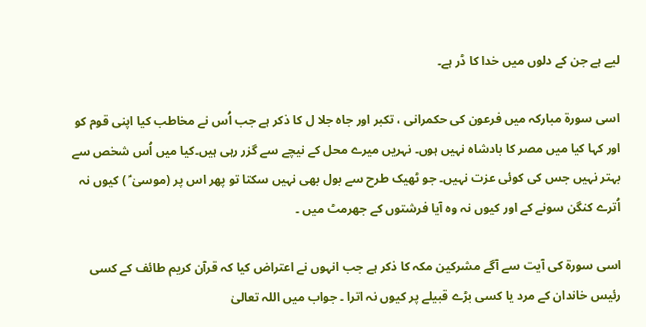لیے ہے جن کے دلوں میں خدا کا ڈر ہے۔

اسی سورۃ مبارکہ میں فرعون کی حکمرانی ، تکبر اور جاہ جلا ل کا ذکر ہے جب اُس نے مخاطب کیا اپنی قوم کو اور کہا کیا میں مصر کا بادشاہ نہیں ہوں۔ نہریں میرے محل کے نیچے سے گزر رہی ہیں۔کیا میں اُس شخص سے بہتر نہیں جس کی کوئی عزت نہیں۔ جو ٹھیک طرح سے بول بھی نہیں سکتا تو پھر اس پر (موسیٰ ؑ ) کیوں نہ اُترے کنگن سونے کے اور کیوں نہ وہ آیا فرشتوں کے جھرمٹ میں ۔

اسی سورۃ کی آیت سے آگے مشرکین مکہ کا ذکر ہے جب انہوں نے اعتراض کیا کہ قرآن کریم طائف کے کسی رئیس خاندان کے مرد یا کسی بڑے قبیلے پر کیوں نہ اترا ۔ جواب میں اللہ تعالیٰ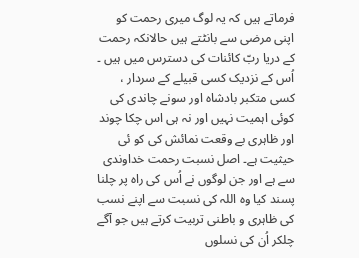فرماتے ہیں کہ یہ لوگ میری رحمت کو اپنی مرضی سے بانٹتے ہیں حالانکہ رحمت کے دریا ربّ کائنات کی دسترس میں ہیں ۔ اُس کے نزدیک کسی قبیلے کے سردار ، کسی متکبر بادشاہ اور سونے چاندی کی کوئی اہمیت نہیں اور نہ ہی اس چکا چوند اور ظاہری بے وقعت نمائش کی کو ئی حیثیت ہے۔ اصل نسبت رحمت خداوندی سے ہے اور جن لوگوں نے اُس کی راہ پر چلنا پسند کیا وہ اللہ کی نسبت سے اپنے نسب کی ظاہری و باطنی تربیت کرتے ہیں جو آگے چلکر اُن کی نسلوں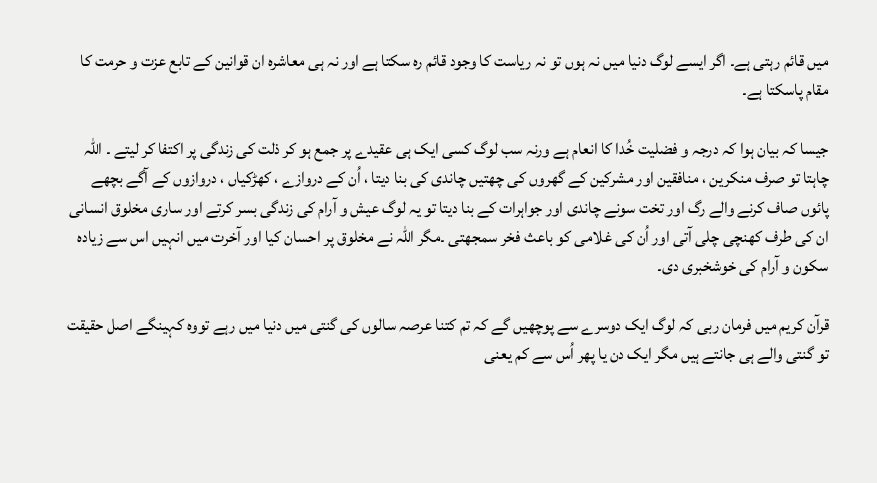میں قائم رہتی ہے۔ اگر ایسے لوگ دنیا میں نہ ہوں تو نہ ریاست کا وجود قائم رہ سکتا ہے اور نہ ہی معاشرہ ان قوانین کے تابع عزت و حرمت کا مقام پاسکتا ہے۔

جیسا کہ بیان ہوا کہ درجہ و فضلیت خُدا کا انعام ہے ورنہ سب لوگ کسی ایک ہی عقیدے پر جمع ہو کر ذلت کی زندگی پر اکتفا کر لیتے ۔ اللہ چاہتا تو صرف منکرین ، منافقین اور مشرکین کے گھروں کی چھتیں چاندی کی بنا دیتا ، اُن کے دروازے ، کھڑکیاں ، دروازوں کے آگے بچھے پائوں صاف کرنے والے رگ اور تخت سونے چاندی اور جواہرات کے بنا دیتا تو یہ لوگ عیش و آرام کی زندگی بسر کرتے اور ساری مخلوق انسانی ان کی طرف کھنچی چلی آتی اور اُن کی غلامی کو باعث فخر سمجھتی ۔مگر اللہ نے مخلوق پر احسان کیا اور آخرت میں انہیں اس سے زیادہ سکون و آرام کی خوشخبری دی۔

قرآن کریم میں فرمان ربی کہ لوگ ایک دوسرے سے پوچھیں گے کہ تم کتنا عرصہ سالوں کی گنتی میں دنیا میں رہے تووہ کہینگے اصل حقیقت تو گنتی والے ہی جانتے ہیں مگر ایک دن یا پھر اُس سے کم یعنی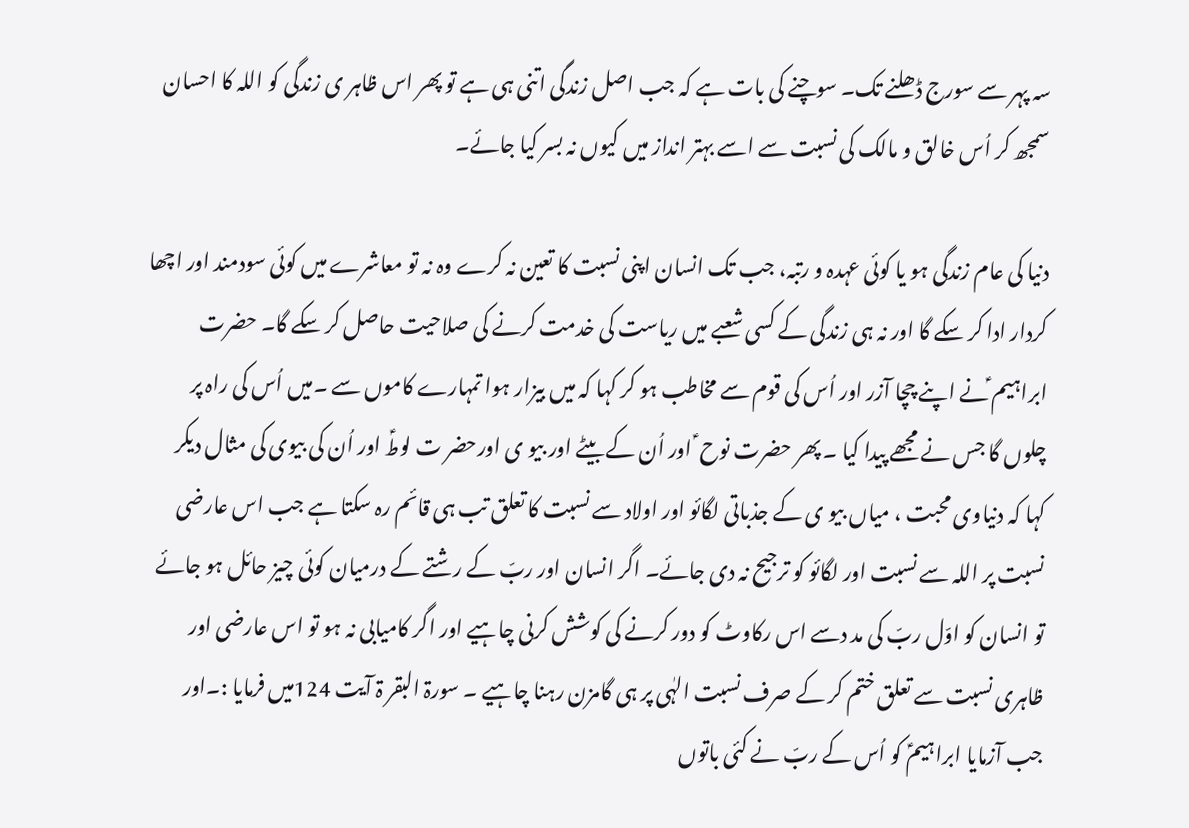سہ پہر سے سورج ڈھلنے تک۔ سوچنے کی بات ہے کہ جب اصل زندگی اتنی ہی ہے تو پھر اس ظاہر ی زندگی کو اللہ کا احسان سمجھ کر اُس خالق و مالک کی نسبت سے اسے بہتر انداز میں کیوں نہ بسر کیا جائے۔

دنیا کی عام زندگی ہو یا کوئی عہدہ و رتبہ، جب تک انسان اپنی نسبت کا تعین نہ کرے وہ نہ تو معاشرے میں کوئی سودمند اور اچھا کردار ادا کر سکے گا اور نہ ہی زندگی کے کسی شعبے میں ریاست کی خدمت کرنے کی صلاحیت حاصل کر سکے گا۔ حضرت ابراہیم ؑنے اپنے چچا آزر اور اُس کی قوم سے مخاطب ہو کر کہا کہ میں بیزار ہوا تمہارے کاموں سے ۔میں اُس کی راہ پر چلوں گا جس نے مجھے پیدا کیا ۔ پھر حضرت نوح ؑ اور اُن کے بیٹے اور بیو ی اورحضر ت لوطؑ اور اُن کی بیوی کی مثال دیکر کہا کہ دنیاوی محبت ، میاں بیو ی کے جذباتی لگائو اور اولاد سے نسبت کا تعلق تب ہی قائم رہ سکتا ہے جب اس عارضی نسبت پر اللہ سے نسبت اور لگائو کو ترجیح نہ دی جائے۔ اگر انسان اور ربّ کے رشتے کے درمیان کوئی چیز حائل ہو جائے تو انسان کو اوّل ربّ کی مد دسے اس رکاوٹ کو دور کرنے کی کوشش کرنی چاہیے اور اگر کامیابی نہ ہو تو اس عارضی اور ظاہری نسبت سے تعلق ختم کر کے صرف نسبت الہٰی پر ہی گامزن رہنا چاہیے ۔ سورۃ البقر ۃ آیت 124میں فرمایا :۔اور جب آزمایا ابراہیمؑ کو اُس کے ربّ نے کئی باتوں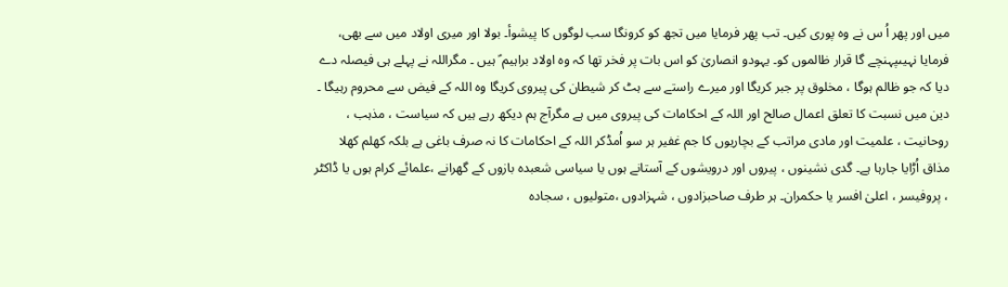میں اور پھر اُ س نے وہ پوری کیں۔ تب پھر فرمایا میں تجھ کو کرونگا سب لوگوں کا پیشوأ۔ بولا اور میری اولاد میں سے بھی، فرمایا نہیںپہنچے گا قرار ظالموں کو۔ یہودو انصاریٰ کو اس بات پر فخر تھا کہ وہ اولاد براہیم ؑ ہیں ۔ مگراللہ نے پہلے ہی فیصلہ دے دیا کہ جو ظالم ہوگا ، مخلوق پر جبر کریگا اور میرے راستے سے ہٹ کر شیطان کی پیروی کریگا وہ اللہ کے فیض سے محروم رہیگا ۔ دین میں نسبت کا تعلق اعمال صالح اور اللہ کے احکامات کی پیروی میں ہے مگرآج ہم دیکھ رہے ہیں کہ سیاست ، مذہب ، روحانیت ، علمیت اور مادی مراتب کے بچاریوں کا جم غفیر ہر سو اُمڈکر اللہ کے احکامات کا نہ صرف باغی ہے بلکہ کھلم کھلا مذاق اُڑایا جارہا ہے۔ گدی نشینوں ، پیروں اور درویشوں کے آستانے ہوں یا سیاسی شعبدہ بازوں کے گھرانے ،علمائے کرام ہوں یا ڈاکٹر ، پروفیسر ، اعلیٰ افسر یا حکمران۔ ہر طرف صاحبزادوں ، شہزادوں ،متولیوں ، سجادہ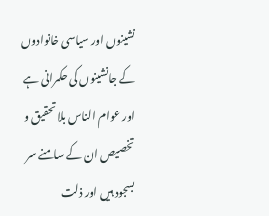نشینوں اور سیاسی خانوادوں کے جانشینوں کی حکمرانی ہے اور عوام الناس بلا تحقیق و تخصیص ان کے سامنے سر بسجود ہیں اور ذلت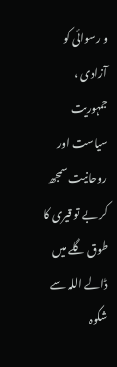و رسوائی کو آزادی ، جمہوریت سیاست اور روحانیت سمجھ کر بے تو قیری کا طوق گلے میں ڈالے اللہ سے شکوہ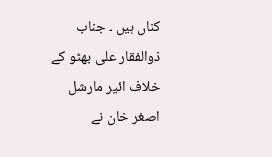کناں ہیں ۔ جناب ذوالفقار علی بھٹو کے خلاف ائیر مارشل اصغر خان نے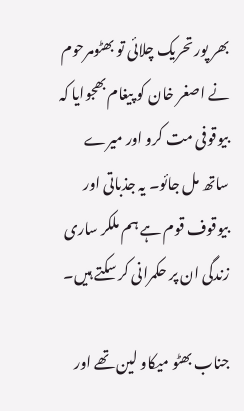بھر پور تحریک چلائی تو بھٹومرحوم نے اصغر خان کو پیغام بھجوایا کہ بیوقوفی مت کرو اور میرے ساتھ مل جائو۔ یہ جذباتی اور بیوقوف قوم ہے ہم ملکر ساری زندگی ان پر حکمرانی کر سکتے ہیں۔

جناب بھٹو میکاو لین تھے اور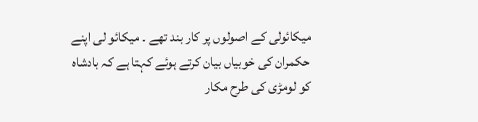میکائولی کے اصولوں پر کار بند تھے ۔ میکائو لی اپنے حکمران کی خوبیاں بیان کرتے ہوئے کہتا ہے کہ بادشاہ کو لومڑی کی طرح مکار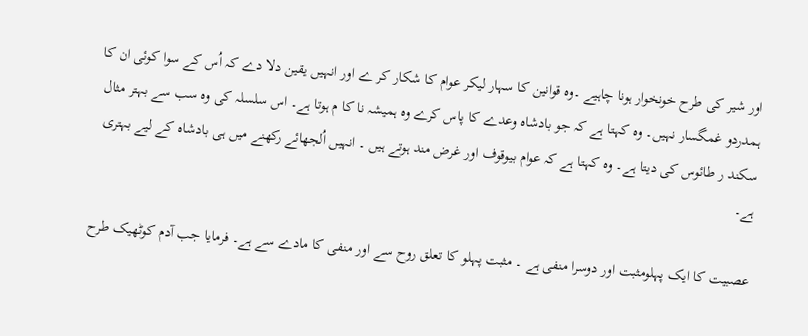اور شیر کی طرح خونخوار ہونا چاہیے ۔وہ قوانین کا سہار لیکر عوام کا شکار کر ے اور انہیں یقین دلا دے کہ اُس کے سوا کوئی ان کا ہمدردو غمگسار نہیں۔ وہ کہتا ہے کہ جو بادشاہ وعدے کا پاس کرے وہ ہمیشہ نا کا م ہوتا ہے۔ اس سلسلہ کی وہ سب سے بہتر مثال سکند ر طائوس کی دیتا ہے۔ وہ کہتا ہے کہ عوام بیوقوف اور غرض مند ہوتے ہیں ۔ انہیں اُلجھائے رکھنے میں ہی بادشاہ کے لیے بہتری ہے۔

عصبیت کا ایک پہلومثبت اور دوسرا منفی ہے ۔ مثبت پہلو کا تعلق روح سے اور منفی کا مادے سے ہے۔ فرمایا جب آدم کوٹھیک طرح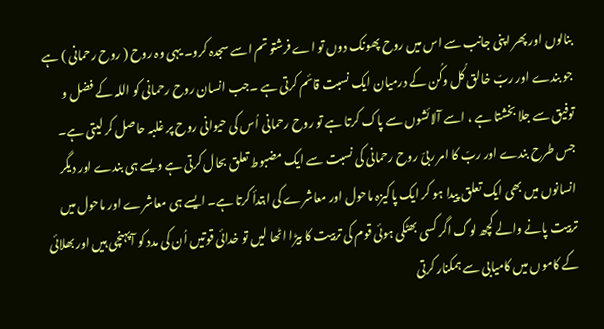بنالوں اور پھر اپنی جانب سے اس میں روح پھونک دوں تو اے فرشتو تم اسے سجدہ کرو۔ یہی وہ روح ( روح رحمانی ) ہے جو بندے اور ربّ خالق کُل وکُن کے درمیان ایک نسبت قائم کرتی ہے ۔جب انسان روح رحمانی کو اللہ کے فضل و توفیق سے جلا بخشتا ہے ، اسے آلائشوں سے پاک کرتا ہے تو روح رحمانی اُس کی حیوانی روح پر غلبہ حاصل کر لیتی ہے۔ جس طرح بندے اور ربّ کا امر ربیّ روح رحمانی کی نسبت سے ایک مضبوط تعلق بحال کرتی ہے ویسے ہی بندے اور دیگر انسانوں میں بھی ایک تعلق پیدا ہو کر ایک پاکیزہ ماحول اور معاشرے کی ابتدأ کرتا ہے۔ ایسے ہی معاشرے اور ماحول میں تربیت پانے والے کچھ لوگ اگر کسی بھٹکی ہوئی قوم کی تربیت کا بیڑا اٹھا لیں تو خدائی قوتیں اُن کی مدد کو آپہنچی ہیں اور بھلائی کے کاموں میں کامیابی سے ہمکنار کرتی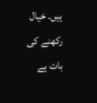ہیں۔ خیال رکھنے کی بات ہے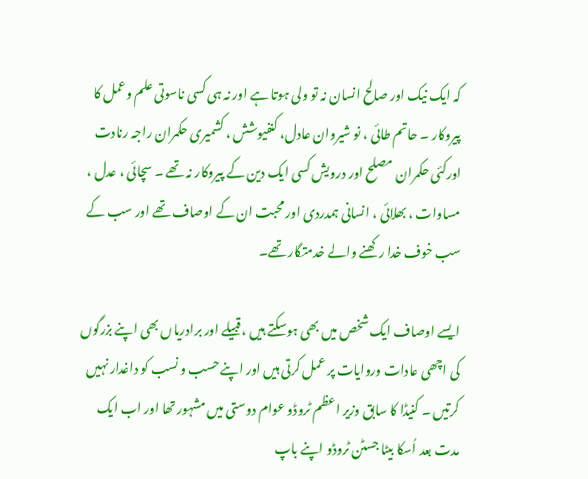کہ ایک نیک اور صالح انسان نہ تو ولی ہوتا ہے اور نہ ہی کسی ناسوتی علم وعمل کا پیروکار ۔ حاتم طائی ، نو شیروان عادل، کنفیوشش ، کشمیری حکمران راجہ رنادت اورکئی حکمران مصلح اور درویش کسی ایک دین کے پیروکار نہ تھے ۔ سچائی ، عدل ، مساوات ، بھلائی ، انسانی ہمدردی اور محبت ان کے اوصاف تھے اور سب کے سب خوف خدا رکھنے والے خدمتگار تھے۔

ایسے اوصاف ایک شخص میں بھی ہوسکتے ہیں ، قبیلے اور برادریاں بھی اپنے بزرگوں کی اچھی عادات وروایات پر عمل کرتی ہیں اور اپنے حسب و نسب کو داغدار نہیں کرتیں ۔ کنیڈا کا سابق وزیر اعظم ٹروڈو عوام دوستی میں مشہور تھا اور اب ایک مدت بعد اُسکا بیٹا جسٹن ٹروڈو اپنے باپ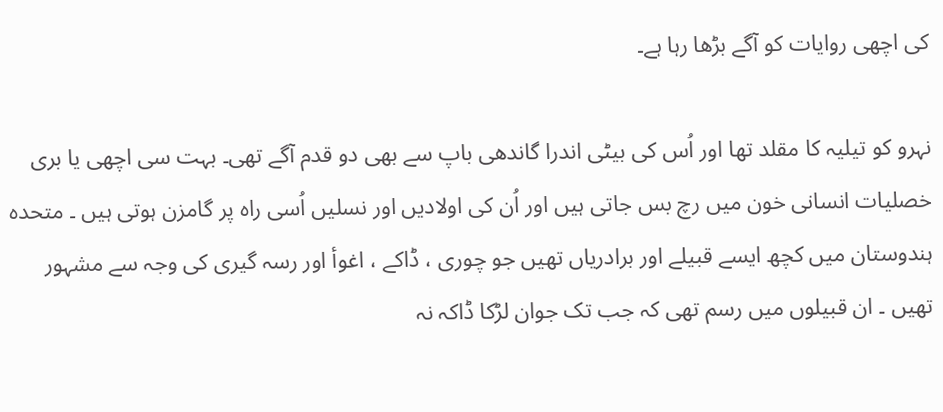کی اچھی روایات کو آگے بڑھا رہا ہے۔

نہرو کو تیلیہ کا مقلد تھا اور اُس کی بیٹی اندرا گاندھی باپ سے بھی دو قدم آگے تھی۔ بہت سی اچھی یا بری خصلیات انسانی خون میں رچ بس جاتی ہیں اور اُن کی اولادیں اور نسلیں اُسی راہ پر گامزن ہوتی ہیں ۔ متحدہ ہندوستان میں کچھ ایسے قبیلے اور برادریاں تھیں جو چوری ، ڈاکے ، اغوأ اور رسہ گیری کی وجہ سے مشہور تھیں ۔ ان قبیلوں میں رسم تھی کہ جب تک جوان لڑکا ڈاکہ نہ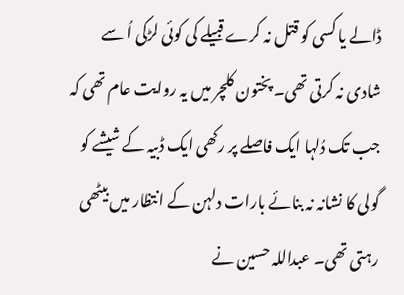ڈالے یا کسی کو قتل نہ کرے قبیلے کی کوئی لڑکی اُ سے شادی نہ کرتی تھی۔ پختون کلچر میں یہ روایت عام تھی کہ جب تک دُلہا ایک فاصلے پر رکھی ایک ڈبیہ کے شیشے کو گولی کا نشانہ نہ بنائے بارات دلہن کے انتظار میں بیٹھی رہتی تھی۔ عبداللہ حسین نے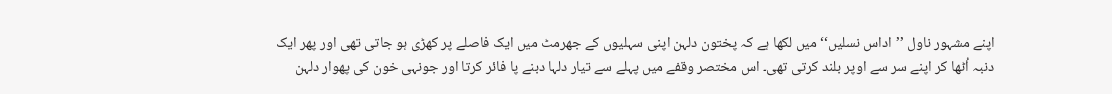اپنے مشہور ناول ’’اداس نسلیں‘‘ میں لکھا ہے کہ پختون دلہن اپنی سہلیوں کے جھرمٹ میں ایک فاصلے پر کھڑی ہو جاتی تھی اور پھر ایک دنبہ اُٹھا کر اپنے سر سے اوپر بلند کرتی تھی۔ اس مختصر وقفے میں پہلے سے تیار دلہا دبنے پا فائر کرتا اور جونہی خون کی پھوار دلہن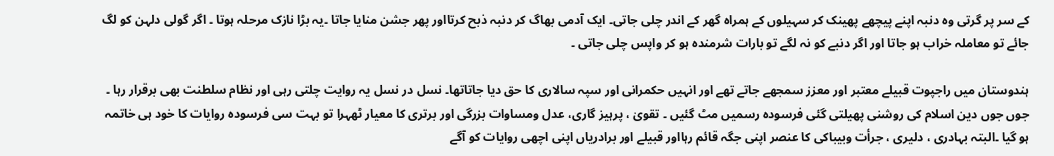کے سر پر گرتی وہ دنبہ اپنے پیچھے پھینک کر سہیلوں کے ہمراہ گھر کے اندر چلی جاتی۔ ایک آدمی بھاگ کر دنبہ ذبح کرتااور پھر جشن منایا جاتا ۔یہ بڑا نازک مرحلہ ہوتا ۔ اگر گولی دلہن کو لگ جائے تو معاملہ خراب ہو جاتا اور اگر دنبے کو نہ لگے تو بارات شرمندہ ہو کر واپس چلی جاتی ۔

ہندوستان میں راجپوت قبیلے معتبر اور معزز سمجھے جاتے تھے اور انہیں حکمرانی اور سپہ سالاری کا حق دیا جاتاتھا۔ نسل در نسل یہ روایت چلتی رہی اور نظام سلطنت بھی برقرار رہا ۔ جوں جوں دین اسلام کی روشنی پھیلتی گئی فرسودہ رسمیں مٹ گئیں ۔ تقویٰ ، پرہیز گاری، عدل ومساوات بزرگی اور برتری کا معیار ٹھہرا تو بہت سی فرسودہ روایات کا خود ہی خاتمہ ہو گیا ۔البتہ بہادری ، دلیری ، جرأت وبیباکی کا عنصر اپنی جگہ قائم رہااور قبیلے اور برادریاں اپنی اچھی روایات کو آگے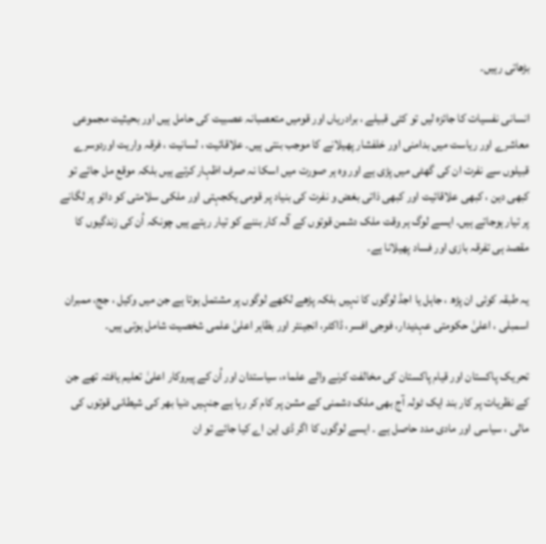بڑھاتی رہیں۔

انسانی نفسیات کا جائزہ لیں تو کئی قبیلے ، برادریاں اور قومیں متعصبانہ عصبیت کی حامل ہیں اور بحیثیت مجموعی معاشرے اور ریاست میں بدامنی اور خلفشار پھیلانے کا موجب بنتی ہیں۔ علاقائیت ، لسانیت ، فرقہ واریت اوردوسرے قبیلوں سے نفرت ان کی گھٹی میں پڑی ہے اور وہ ہر صورت میں اسکا نہ صرف اظہار کرتے ہیں بلکہ موقع مل جائے تو کبھی دین ، کبھی علاقائیت اور کبھی ذاتی بغض و نفرت کی بنیاد پر قومی یکجہتی اور ملکی سلامتی کو دائو پر لگانے پر تیار ہوجاتے ہیں۔ ایسے لوگ ہر وقت ملک دشمن قوتوں کے آلہ کار بننے کو تیار رہتے ہیں چونکہ اُن کی زندگیوں کا مقصد ہی تفرقہ بازی اور فساد پھیلانا ہے۔

یہ طبقہ کوئی ان پڑھ ، جاہل یا اجڈ لوگوں کا نہیں بلکہ پڑھے لکھے لوگوں پر مشتمل ہوتا ہے جن میں وکیل ، جج، ممبران اسمبلی ، اعلیٰ حکومتی عہدیدار، فوجی افسر، ڈاکٹر، انجینئر اور بظاہر اعلیٰ علمی شخصیت شامل ہوتی ہیں۔

تحریک پاکستان اور قیام پاکستان کی مخالفت کرنے والے علماء، سیاستدان اور اُن کے پیروکار اعلیٰ تعلیم یافتہ تھے جن کے نظریات پر کار بند ایک ٹولہ آج بھی ملک دشمنی کے مشن پر کام کر رہا ہے جنہیں دنیا بھر کی شیطانی قوتوں کی مالی ، سیاسی اور مادی مدد حاصل ہے ۔ ایسے لوگوں کا اگر ڈی این اے کیا جائے تو ان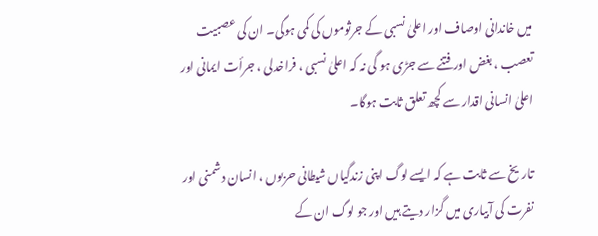میں خاندانی اوصاف اور اعلیٰ نسبی کے جرثوموں کی کمی ہوگی۔ ان کی عصبیت تعصب ، بغض اور فتنے سے جڑی ہو گی نہ کہ اعلیٰ نسبی ، فراخدلی ، جرأت ایمانی اور اعلیٰ انسانی اقدار سے کچھ تعلق ثابت ہوگا۔

تاریخ سے ثابت ہے کہ ایسے لوگ اپنی زندگیاں شیطانی حربوں ، انسان دشمنی اور نفرت کی آبیاری میں گزار دیتے ہیں اور جو لوگ ان کے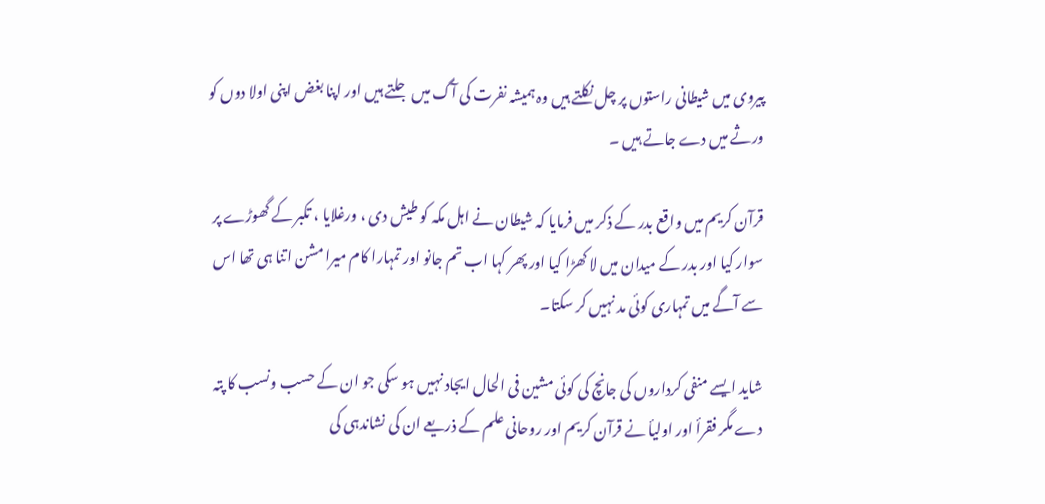پیروی میں شیطانی راستوں پر چل نکلتے ہیں وہ ہمیشہ نفرت کی آگ میں جلتے ہیں اور اپنا بغض اپنی اولا دوں کو ورثے میں دے جاتے ہیں ۔

قرآن کریم میں واقع بدر کے ذکر میں فرمایا کہ شیطان نے اہل مکہ کو طیش دی ، ورغلایا ، تکبر کے گھوڑے پر سوار کیا اور بدر کے میدان میں لا کھڑا کیا اور پھر کہا اب تم جانو اور تمہارا کام میرا مشن اتنا ہی تھا اس سے آگے میں تمہاری کوئی مد نہیں کر سکتا۔

شاید ایسے منفی کرداروں کی جانچ کی کوئی مشین فی الحال ایجاد نہیں ہو سکی جو ان کے حسب ونسب کا پتہ دے مگر فقرأ اور اولیأ نے قرآن کریم اور روحانی علم کے ذریعے ان کی نشاندہی کی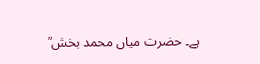ہے۔ حضرت میاں محمد بخش ؒ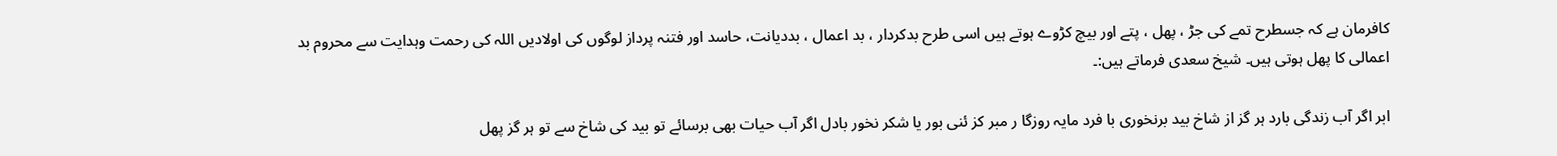کافرمان ہے کہ جسطرح تمے کی جڑ ، پھل ، پتے اور بیچ کڑوے ہوتے ہیں اسی طرح بدکردار ، بد اعمال ، بددیانت، حاسد اور فتنہ پرداز لوگوں کی اولادیں اللہ کی رحمت وہدایت سے محروم بد اعمالی کا پھل ہوتی ہیں۔ شیخ سعدی فرماتے ہیں:۔

ابر اگر آب زندگی بارد ہر گز از شاخ بید برنخوری با فرد مایہ روزگا ر مبر کز ئنی بور یا شکر نخور بادل اگر آب حیات بھی برسائے تو بید کی شاخ سے تو ہر گز پھل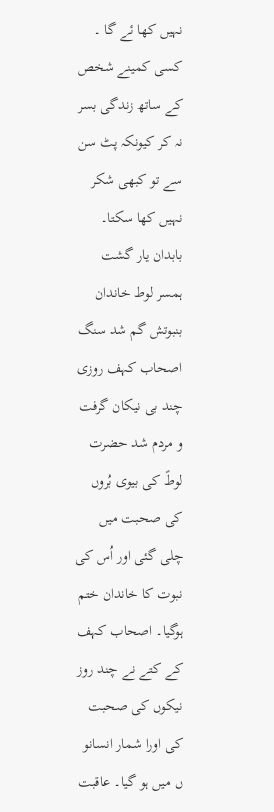نہیں کھا ئے گا ۔ کسی کمینے شخص کے ساتھ زندگی بسر نہ کر کیونکہ پٹ سن سے تو کبھی شکر نہیں کھا سکتا۔ بابدان یار گشت ہمسر لوط خاندان بنبوتش گم شد سنگ اصحاب کہف روزی چند بی نیکان گرفت و مردم شد حضرت لوطؑ کی بیوی بُروں کی صحبت میں چلی گئی اور اُس کی نبوت کا خاندان ختم ہوگیا۔ اصحاب کہف کے کتے نے چند روز نیکوں کی صحبت کی اورا شمار انسانو ں میں ہو گیا۔ عاقبت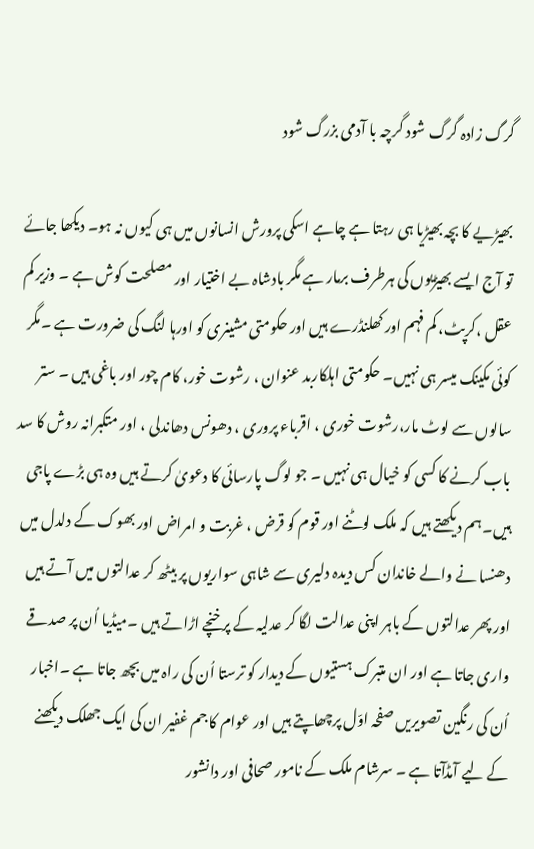گرگ زادہ گرگ شود گرچہ با آدمی بزرگ شود

بھیڑیے کا بچہ بھیڑیا ہی رہتا ہے چاہے اسکی پرورش انسانوں میں ہی کیوں نہ ہو۔ دیکھا جائے تو آج ایسے بھیڑیوں کی ہرطرف برمار ہے مگر بادشاہ بے اختیار اور مصلحت کوش ہے ۔ وزیر کم عقل ،کرپٹ، کم فہم اور کھلنڈرے ہیں اور حکومتی مشینری کو اورہا لنگ کی ضرورت ہے ۔مگر کوئی مکینک میسر ہی نہیں۔ حکومتی اہلکاربد عنوان ، رشوت خور، کام چور اور باغی ہیں ۔ ستر سالوں سے لوٹ مار،رشوت خوری ، اقرباء پروری ، دھونس دھاندلی ، اور متکبرانہ روش کا سد باب کرنے کا کسی کو خیال ہی نہیں ۔ جو لوگ پارسائی کا دعویٰ کرتے ہیں وہ ہی بڑے پاجی ہیں۔ہم دیکھتے ہیں کہ ملک لوٹنے اور قوم کو قرض ، غربت و امراض اور بھوک کے دلدل میں دھنسا نے والے خاندان کس دیدہ دلیری سے شاہی سواریوں پر بیٹھ کر عدالتوں میں آتے ہیں اور پھر عدالتوں کے باہر اپنی عدالت لگا کر عدلیہ کے پرخنچے اڑاتے ہیں ۔میڈیا اُن پر صدقے واری جاتا ہے اور ان متبرک ہستیوں کے دیدار کو ترستا اُن کی راہ میں بچھ جاتا ہے ۔اخبار اُن کی رنگین تصویریں صفحہ اوّل پرچھاپتے ہیں اور عوام کا جم غفیر ان کی ایک جھلک دیکھنے کے لیے آمڈآتا ہے ۔ سرشام ملک کے نامور صحافی اور دانشور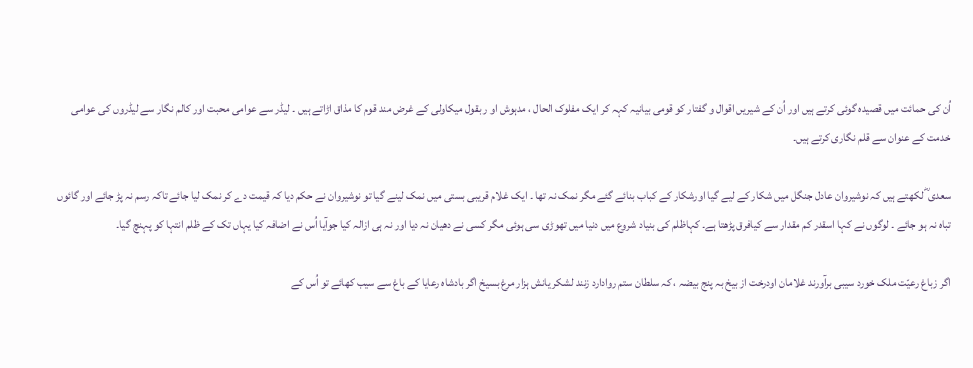اُن کی حمائت میں قصیدہ گوئی کرتے ہیں اور اُن کے شیریں اقوال و گفتار کو قومی بیانیہ کہہ کر ایک مفلوک الحال ، مدہوش او ر بقول میکاولی کے غرض مند قوم کا مذاق اڑاتے ہیں ۔ لیڈر سے عوامی محبت اور کالم نگار سے لیڈروں کی عوامی خدمت کے عنوان سے قلم نگاری کرتے ہیں۔

سعدی ؓ لکھتے ہیں کہ نوشیروان عادل جنگل میں شکار کے لیے گیا اورشکار کے کباب بنائے گئے مگر نمک نہ تھا ۔ ایک غلام قریبی بستی میں نمک لینے گیا تو نوشیروان نے حکم دیا کہ قیمت دے کر نمک لیا جائے تاکہ رسم نہ پڑ جائے اور گائوں تباہ نہ ہو جائے ۔ لوگوں نے کہا اسقدر کم مقدار سے کیافرق پڑھتا ہے۔ کہاظلم کی بنیاد شروع میں دنیا میں تھوڑی سی ہوئی مگر کسی نے دھیان نہ دیا اور نہ ہی ازالہ کیا جوآیا اُس نے اضافہ کیا یہاں تک کے ظلم انتہا کو پہنچ گیا۔

اگر زباغ رعیّت ملک خورد سیبی برآورند غلامان اودرخت از بیخ بہ پنج بیضہ ، کہ سلطان ستم روادارد زنند لشکر یانش ہزار مرغ بسیخ اگر بادشاہ رعایا کے باغ سے سیب کھائے تو اُس کے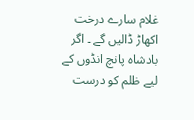غلام سارے درخت اکھاڑ ڈالیں گے ۔ اگر بادشاہ پانچ انڈوں کے لیے ظلم کو درست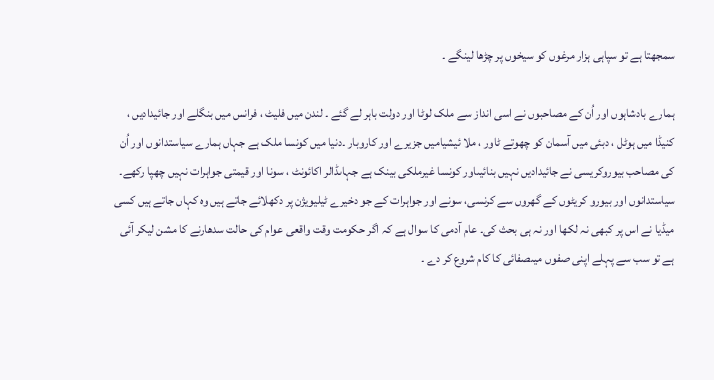سمجھتا ہے تو سپاہی ہزار مرغوں کو سیخوں پر چڑھا لینگے ۔

ہمارے بادشاہوں اور اُن کے مصاحبوں نے اسی انداز سے ملک لوٹا اور دولت باہر لے گئے ۔ لندن میں فلیٹ ، فرانس میں بنگلے اور جائیدادیں ، کنیڈا میں ہوٹل ، دبئی میں آسمان کو چھوتے ٹاور ، ملا ئیشیامیں جزیرے اور کاروبار ۔دنیا میں کونسا ملک ہے جہاں ہمارے سیاستدانوں اور اُن کی مصاحب بیوروکریسی نے جائیدادیں نہیں بنائیںاور کونسا غیرملکی بینک ہے جہاںڈالر اکائونٹ ، سونا اور قیمتی جواہرات نہیں چھپا رکھے۔ سیاستدانوں اور بیورو کریٹوں کے گھروں سے کرنسی، سونے اور جواہرات کے جو دخیرے ٹیلیویژن پر دکھلائے جاتے ہیں وہ کہاں جاتے ہیں کسی میڈیا نے اس پر کبھی نہ لکھا اور نہ ہی بحث کی۔ عام آدمی کا سوال ہے کہ اگر حکومت وقت واقعی عوام کی حالت سدھارنے کا مشن لیکر آئی ہے تو سب سے پہلے اپنی صفوں میںصفائی کا کام شروع کر دے ۔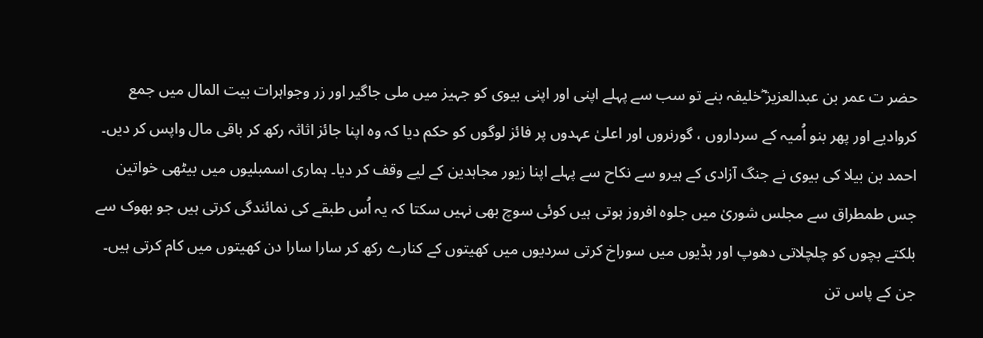حضر ت عمر بن عبدالعزیز ؓخلیفہ بنے تو سب سے پہلے اپنی اور اپنی بیوی کو جہیز میں ملی جاگیر اور زر وجواہرات بیت المال میں جمع کروادیے اور پھر بنو اُمیہ کے سرداروں ، گورنروں اور اعلیٰ عہدوں پر فائز لوگوں کو حکم دیا کہ وہ اپنا جائز اثاثہ رکھ کر باقی مال واپس کر دیں۔ احمد بن بیلا کی بیوی نے جنگ آزادی کے ہیرو سے نکاح سے پہلے اپنا زیور مجاہدین کے لیے وقف کر دیا۔ ہماری اسمبلیوں میں بیٹھی خواتین جس طمطراق سے مجلس شوریٰ میں جلوہ افروز ہوتی ہیں کوئی سوچ بھی نہیں سکتا کہ یہ اُس طبقے کی نمائندگی کرتی ہیں جو بھوک سے بلکتے بچوں کو چلچلاتی دھوپ اور ہڈیوں میں سوراخ کرتی سردیوں میں کھیتوں کے کنارے رکھ کر سارا سارا دن کھیتوں میں کام کرتی ہیں۔ جن کے پاس تن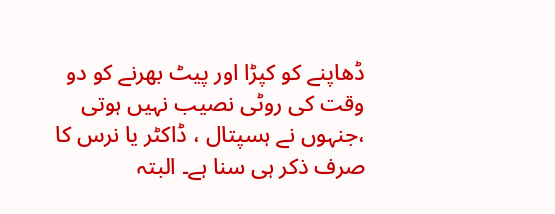ڈھاپنے کو کپڑا اور پیٹ بھرنے کو دو وقت کی روٹی نصیب نہیں ہوتی ،جنہوں نے ہسپتال ، ڈاکٹر یا نرس کا صرف ذکر ہی سنا ہے۔ البتہ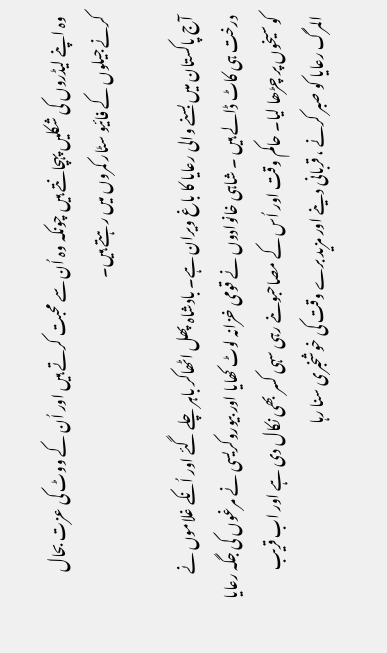وہ اپنے لیڈروں کی شکلیں پہچانتے ہیں چونکہ وہ اُن سے محبت کرتے ہیں اور اُن کے ووٹ کی عزت بحال کرنے جیلوں کے فائیو سٹار کمروں میں رہتے ہیں۔

آج پاکستان میں بسنے والی رعایا کا باغ ویران ہے۔ بادشاہ پھل اٹھاکر باہر چلے گئے اور اُنکے غلاموں نے درخت ہی کاٹ ڈالے ہیں ۔ شاہی خانوادوں نے قومی خزانہ لوٹ کھایا اور بیوروکریسی نے مرغوں کی جگہ رعایا کو سیخوں پر چڑھا لیا۔ حاکم وقت اور اُس کے مصاحبوںنے رہی سہی کسر بھی نکال دی ہے اور اب قریب المرگ رعایا کو صبر کرنے ، قربانی دینے اور مزید برے وقت کی خوشخبری سنا رہا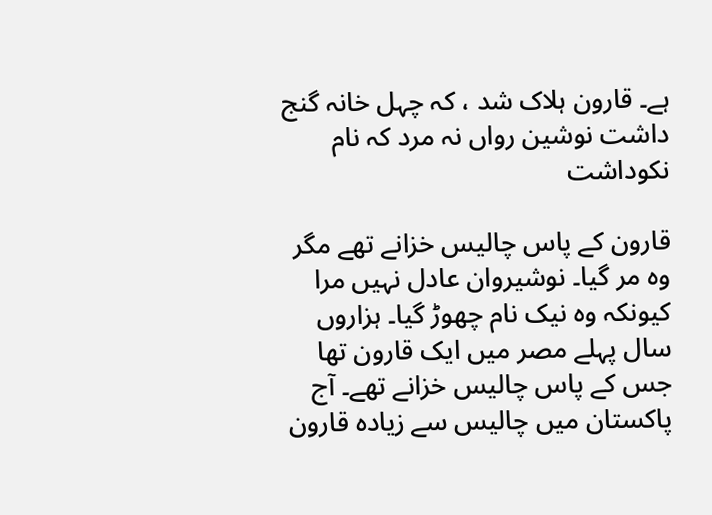ہے۔ قارون ہلاک شد ، کہ چہل خانہ گنج داشت نوشین رواں نہ مرد کہ نام نکوداشت

قارون کے پاس چالیس خزانے تھے مگر وہ مر گیا۔ نوشیروان عادل نہیں مرا کیونکہ وہ نیک نام چھوڑ گیا۔ ہزاروں سال پہلے مصر میں ایک قارون تھا جس کے پاس چالیس خزانے تھے۔ آج پاکستان میں چالیس سے زیادہ قارون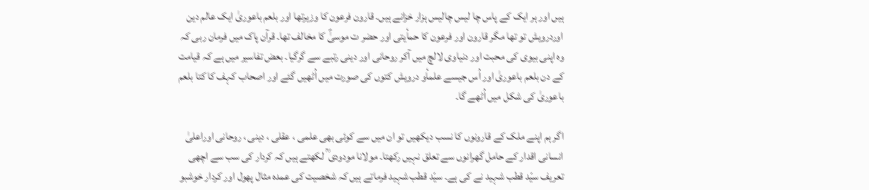ہیں اور ہر ایک کے پاس چا لیس چالیس ہزار خزانے ہیں۔ قارون فرعون کا وزیرتھا اور بلعم باعوریٰ ایک عالم دین اوردرویش تو تھا مگر قارون اور فرعون کا حمأیتی اور حضر ت موسیٰؑ کا مخالف تھا۔ قرآن پاک میں فرمان ربی کہ وہ اپنی بیوی کی محبت اور دنیاوی لالچ میں آکر روحانی اور دینی رتبے سے گرگیا۔ بعض تفاسیر میں ہے کہ قیامت کے دن بلعم باعوریٰ اور اُس جیسے علمأو درویش کتوں کی صورت میں اُٹھیں گئے اور اصحاب کہف کا کتا بلعم باعوریٰ کی شکل میں اُٹھے گا۔

اگر ہم اپنے ملک کے قارونوں کا نسب دیکھیں تو ان میں سے کوئی بھی علمی ، عقلی ، دینی ، روحانی اوراعلیٰ انسانی اقدار کے حامل گھرانوں سے تعلق نہیں رکھتا۔ مولانا مودودی ؒ لکھتے ہیں کہ کردار کی سب سے اچھی تعریف سیّد قطب شہید نے کی ہے۔ سیّد قطب شہید فرماتے ہیں کہ شخصیت کی عمدہ مثال پھول اور کردار خوشبو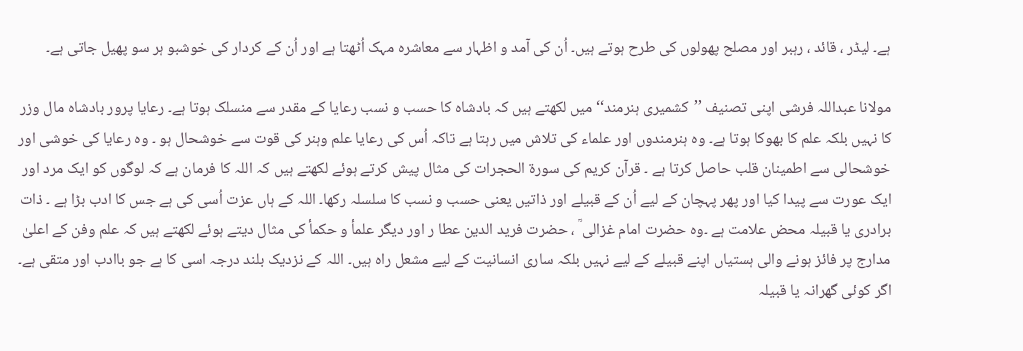ہے۔ لیڈر ، قائد ، رہبر اور مصلح پھولوں کی طرح ہوتے ہیں۔ اُن کی آمد و اظہار سے معاشرہ مہک اُٹھتا ہے اور اُن کے کردار کی خوشبو ہر سو پھیل جاتی ہے۔

مولانا عبداللہ فرشی اپنی تصنیف ’’کشمیری ہنرمند‘‘ میں لکھتے ہیں کہ بادشاہ کا حسب و نسب رعایا کے مقدر سے منسلک ہوتا ہے۔ رعایا پرور بادشاہ مال وزر کا نہیں بلکہ علم کا بھوکا ہوتا ہے۔ وہ ہنرمندوں اور علماء کی تلاش میں رہتا ہے تاکہ اُس کی رعایا علم وہنر کی قوت سے خوشحال ہو ۔ وہ رعایا کی خوشی اور خوشحالی سے اطمینان قلب حاصل کرتا ہے ۔ قرآن کریم کی سورۃ الحجرات کی مثال پیش کرتے ہوئے لکھتے ہیں کہ اللہ کا فرمان ہے کہ لوگوں کو ایک مرد اور ایک عورت سے پیدا کیا اور پھر پہچان کے لیے اُن کے قبیلے اور ذاتیں یعنی حسب و نسب کا سلسلہ رکھا۔ اللہ کے ہاں عزت اُسی کی ہے جس کا ادب بڑا ہے ۔ ذات برادری یا قبیلہ محض علامت ہے ۔وہ حضرت امام غزالی ؒ ، حضرت فرید الدین عطا ر اور دیگر علمأ و حکمأ کی مثال دیتے ہوئے لکھتے ہیں کہ علم وفن کے اعلیٰ مدارج پر فائز ہونے والی ہستیاں اپنے قبیلے کے لیے نہیں بلکہ ساری انسانیت کے لیے مشعل راہ ہیں۔ اللہ کے نزدیک بلند درجہ اسی کا ہے جو باادب اور متقی ہے۔ اگر کوئی گھرانہ یا قبیلہ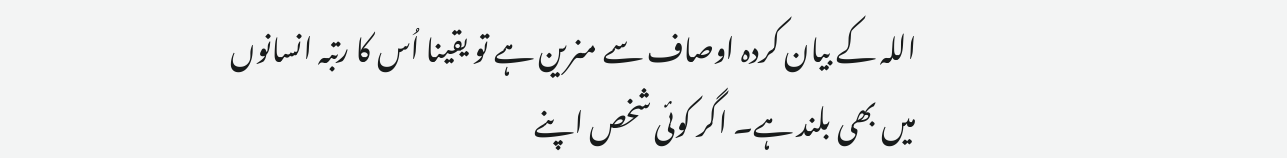اللہ کے بیان کردہ اوصاف سے منرین ہے تو یقینا اُس کا رتبہ انسانوں میں بھی بلند ہے۔ اگر کوئی شخص اپنے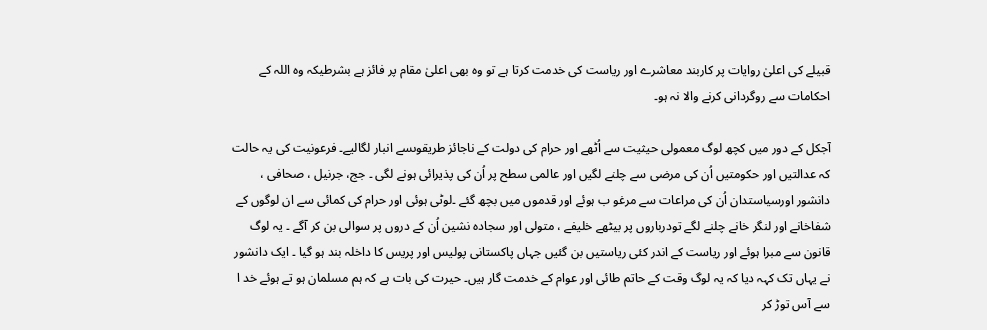قبیلے کی اعلیٰ روایات پر کاربند معاشرے اور ریاست کی خدمت کرتا ہے تو وہ بھی اعلیٰ مقام پر فائز ہے بشرطیکہ وہ اللہ کے احکامات سے روگردانی کرنے والا نہ ہو۔

آجکل کے دور میں کچھ لوگ معمولی حیثیت سے اُٹھے اور حرام کی دولت کے ناجائز طریقوںسے انبار لگالیے۔ فرعونیت کی یہ حالت کہ عدالتیں اور حکومتیں اُن کی مرضی سے چلنے لگیں اور عالمی سطح پر اُن کی پذیرائی ہونے لگی ۔ جج، جرنیل ، صحافی ، دانشور اورسیاستدان اُن کی مراعات سے مرغو ب ہوئے اور قدموں میں بچھ گئے ۔لوٹی ہوئی اور حرام کی کمائی سے ان لوگوں کے شفاخانے اور لنگر خانے چلنے لگے تودرباروں پر بیٹھے خلیفے ، متولی اور سجادہ نشین اُن کے دروں پر سوالی بن کر آگے ۔ یہ لوگ قانون سے مبرا ہوئے اور ریاست کے اندر کئی ریاستیں بن گئیں جہاں پاکستانی پولیس اور پریس کا داخلہ بند ہو گیا ۔ ایک دانشور نے یہاں تک کہہ دیا کہ یہ لوگ وقت کے حاتم طائی اور عوام کے خدمت گار ہیں۔ حیرت کی بات ہے کہ ہم مسلمان ہو تے ہوئے خد ا سے آس توڑ کر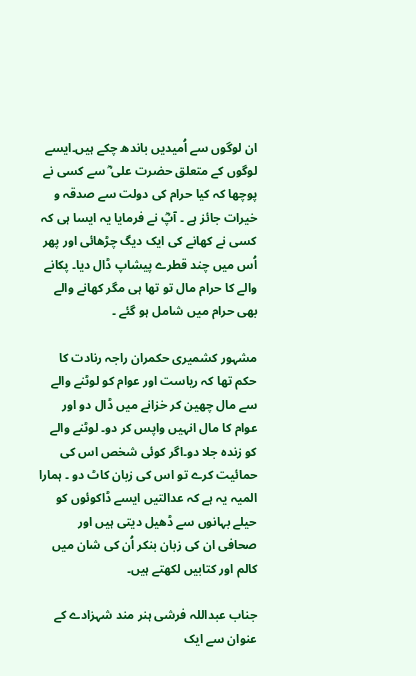ان لوگوں سے اُمیدیں باندھ چکے ہیں۔ایسے لوگوں کے متعلق حضرت علی ؓ سے کسی نے پوچھا کہ کیا حرام کی دولت سے صدقہ و خیرات جائز ہے ۔ آپؓ نے فرمایا یہ ایسا ہی کہ کسی نے کھانے کی ایک دیگ چڑھائی اور پھر اُس میں چند قطرے پیشاپ ڈال دیا۔ پکانے والے کا حرام مال تو تھا ہی مگر کھانے والے بھی حرام میں شامل ہو گئے ۔

مشہور کشمیری حکمران راجہ رنادت کا حکم تھا کہ ریاست اور عوام کو لوٹنے والے سے مال چھین کر خزانے میں ڈال دو اور عوام کا مال انہیں واپس کر دو۔ لوٹنے والے کو زندہ جلا دو۔اگر کوئی شخص اس کی حمائیت کرے تو اس کی زبان کاٹ دو ۔ ہمارا المیہ یہ ہے کہ عدالتیں ایسے ڈاکوئوں کو حیلے بہانوں سے ڈھیل دیتی ہیں اور صحافی ان کی زبان بنکر اُن کی شان میں کالم اور کتابیں لکھتے ہیں۔

جناب عبداللہ فرشی ہنر مند شہزادے کے عنوان سے ایک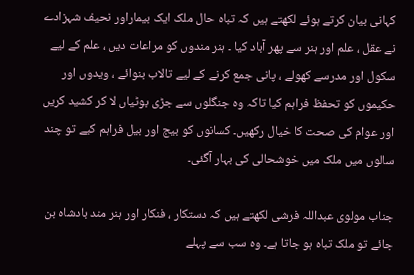کہانی بیان کرتے ہوئے لکھتے ہیں کہ تباہ حال ملک ایک بیماراور نحیف شہزادے نے عقل ، علم اور ہنر سے پھر آباد کیا ۔ ہنر مندوں کو مراعات دیں ، علم کے لیے سکول اور مدرسے کھولے ، پانی جمع کرنے کے لیے تالاب بنوائے ، ویدوں اور حکیموں کو تحفظ فراہم کیا تاکہ وہ جنگلوں سے جڑی بوٹیاں لا کر کشید کریں اور عوام کی صحت کا خیال رکھیں۔ کسانوں کو بیج اور بیل فراہم کیے تو چند سالوں میں ملک میں خوشحالی کی بہار آگئی۔

جناب مولوی عبداللہ فرشی لکھتے ہیں کہ دستکار ، فنکار اور ہنر مند بادشاہ بن جائے تو ملک تباہ ہو جاتا ہے۔ وہ سب سے پہلے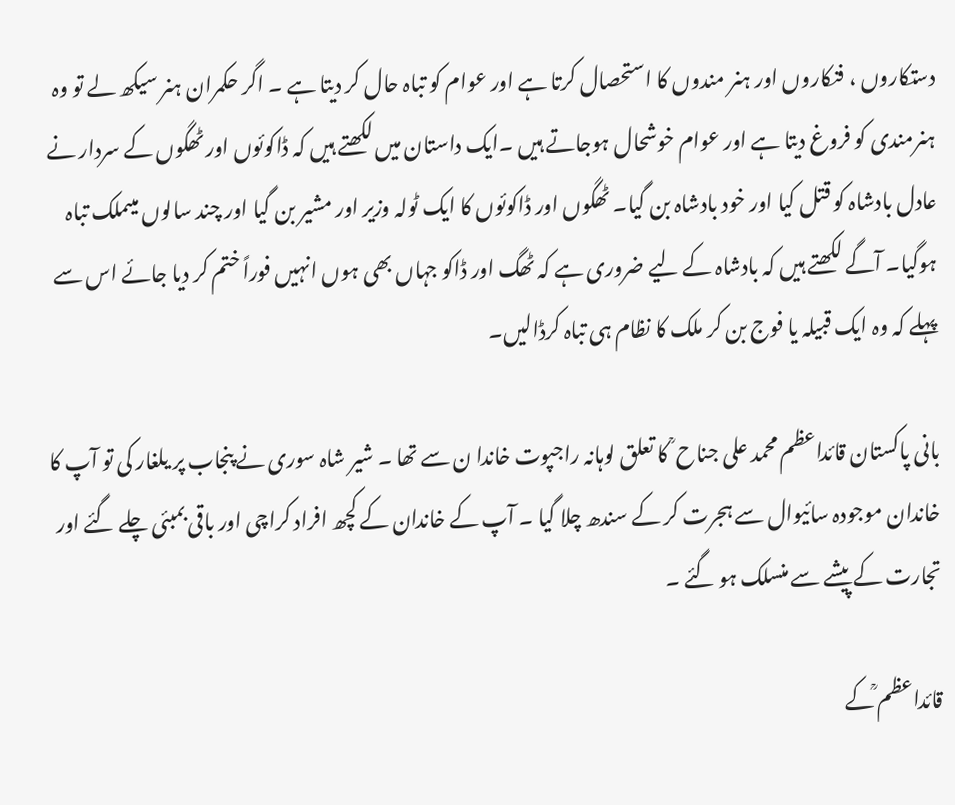دستکاروں ، فنکاروں اور ہنر مندوں کا استحصال کرتا ہے اور عوام کو تباہ حال کر دیتا ہے ۔ اگر حکمران ہنر سیکھ لے تو وہ ہنرمندی کو فروغ دیتا ہے اور عوام خوشحال ہوجاتے ہیں ۔ایک داستان میں لکھتے ہیں کہ ڈاکوئوں اور ٹھگوں کے سردار نے عادل بادشاہ کو قتل کیا اور خود بادشاہ بن گیا۔ ٹھگوں اور ڈاکوئوں کا ایک ٹولہ وزیر اور مشیر بن گیا اور چند سالوں میںملک تباہ ہوگیا۔ آگے لکھتے ہیں کہ بادشاہ کے لیے ضروری ہے کہ ٹھگ اور ڈاکو جہاں بھی ہوں انہیں فوراً ختم کر دیا جائے اس سے پہلے کہ وہ ایک قبیلہ یا فوج بن کر ملک کا نظام ہی تباہ کرڈالیں۔

بانی پاکستان قائداعظم محمد علی جناح ؒ کا تعلق لوہانہ راجپوت خاندا ن سے تھا ۔ شیر شاہ سوری نے پنجاب پر یلغار کی تو آپ کا خاندان موجودہ سائیوال سے ہجرت کر کے سندھ چلا گیا ۔ آپ کے خاندان کے کچھ افراد کراچی اور باقی بمبئی چلے گئے اور تجارت کے پیشے سے منسلک ہو گئے ۔

قائداعظم ؒکے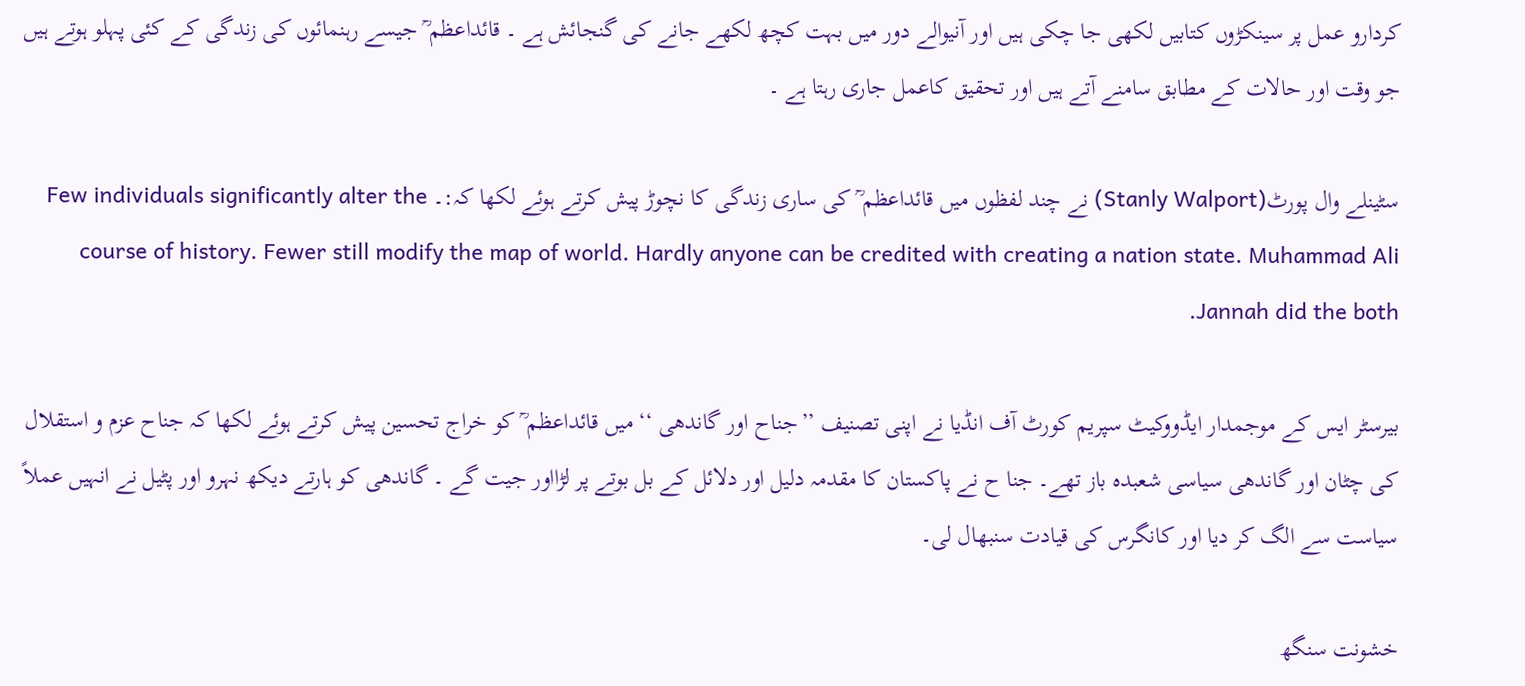کردارو عمل پر سینکڑوں کتابیں لکھی جا چکی ہیں اور آنیوالے دور میں بہت کچھ لکھے جانے کی گنجائش ہے ۔ قائداعظم ؒ جیسے رہنمائوں کی زندگی کے کئی پہلو ہوتے ہیں جو وقت اور حالات کے مطابق سامنے آتے ہیں اور تحقیق کاعمل جاری رہتا ہے ۔

سٹینلے وال پورٹ(Stanly Walport) نے چند لفظوں میں قائداعظم ؒ کی ساری زندگی کا نچوڑ پیش کرتے ہوئے لکھا کہ:۔ Few individuals significantly alter the course of history. Fewer still modify the map of world. Hardly anyone can be credited with creating a nation state. Muhammad Ali Jannah did the both.

بیرسٹر ایس کے موجمدار ایڈووکیٹ سپریم کورٹ آف انڈیا نے اپنی تصنیف ’’جناح اور گاندھی ‘‘ میں قائداعظم ؒ کو خراج تحسین پیش کرتے ہوئے لکھا کہ جناح عزم و استقلال کی چٹان اور گاندھی سیاسی شعبدہ باز تھے۔ جنا ح نے پاکستان کا مقدمہ دلیل اور دلائل کے بل بوتے پر لڑااور جیت گے ۔ گاندھی کو ہارتے دیکھ نہرو اور پٹیل نے انہیں عملاً سیاست سے الگ کر دیا اور کانگرس کی قیادت سنبھال لی۔

خشونت سنگھ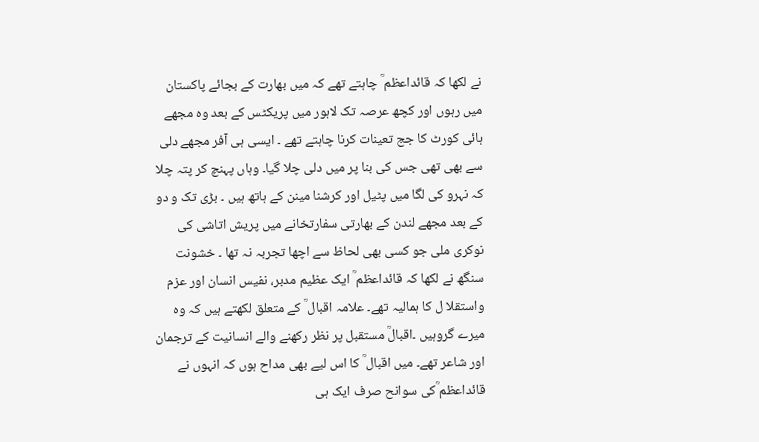نے لکھا کہ قائداعظم ؒ چاہتے تھے کہ میں بھارت کے بجائے پاکستان میں رہوں اور کچھ عرصہ تک لاہور میں پریکٹس کے بعد وہ مجھے ہائی کورٹ کا جج تعینات کرنا چاہتے تھے ۔ ایسی ہی آفر مجھے دلی سے بھی تھی جس کی بنا پر میں دلی چلا گیا۔ وہاں پہنچ کر پتہ چلا کہ نہرو کی لگا میں پٹیل اور کرشنا مینن کے ہاتھ ہیں ۔ بڑی تک و دو کے بعد مجھے لندن کے بھارتی سفارتخانے میں پریش اتاشی کی نوکری ملی جو کسی بھی لحاظ سے اچھا تجربہ نہ تھا ۔ خشونت سنگھ نے لکھا کہ قائداعظم ؒ ایک عظیم مدبر، نفیس انسان اور عزم واستقلا ل کا ہمالیہ تھے۔ علامہ اقبال ؒ کے متعلق لکھتے ہیں کہ وہ میرے گروہیں ۔اقبالؒ مستقبل پر نظر رکھنے والے انسانیت کے ترجمان اور شاعر تھے۔ میں اقبال ؒ کا اس لیے بھی مداح ہوں کہ انہوں نے قائداعظم ؒکی سوانح صرف ایک ہی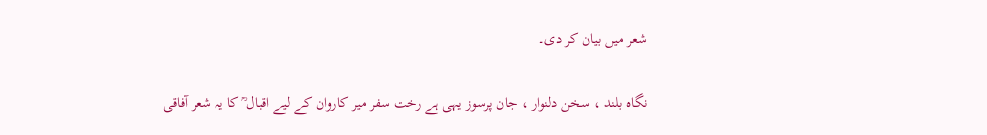شعر میں بیان کر دی۔

نگاہ بلند ، سخن دلنوار ، جان پرسوز یہی ہے رخت سفر میر کاروان کے لیے اقبال ؒ کا یہ شعر آفاقی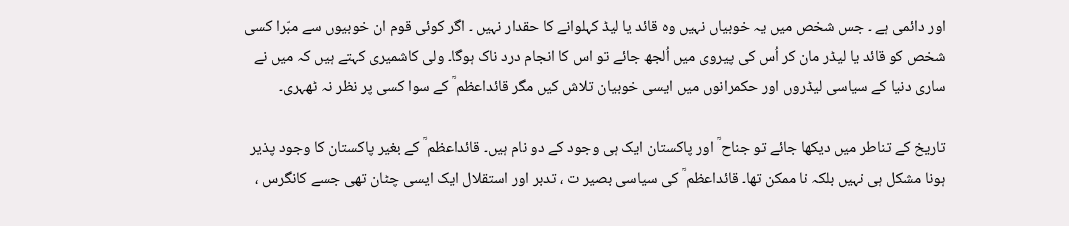اور دائمی ہے ۔ جس شخص میں یہ خوبیاں نہیں وہ قائد یا لیڈ کہلوانے کا حقدار نہیں ۔ اگر کوئی قوم ان خوبیوں سے مبّرا کسی شخص کو قائد یا لیڈر مان کر اُس کی پیروی میں اُلجھ جائے تو اس کا انجام درد ناک ہوگا۔ ولی کاشمیری کہتے ہیں کہ میں نے ساری دنیا کے سیاسی لیڈروں اور حکمرانوں میں ایسی خوبیان تلاش کیں مگر قائداعظم ؒ کے سوا کسی پر نظر نہ ٹھہری۔

تاریخ کے تناطر میں دیکھا جائے تو جناح ؒ اور پاکستان ایک ہی وجود کے دو نام ہیں۔ قائداعظم ؒ کے بغیر پاکستان کا وجود پذیر ہونا مشکل ہی نہیں بلکہ نا ممکن تھا۔ قائداعظم ؒ کی سیاسی بصیر ت ، تدبر اور استقلال ایک ایسی چٹان تھی جسے کانگرس ،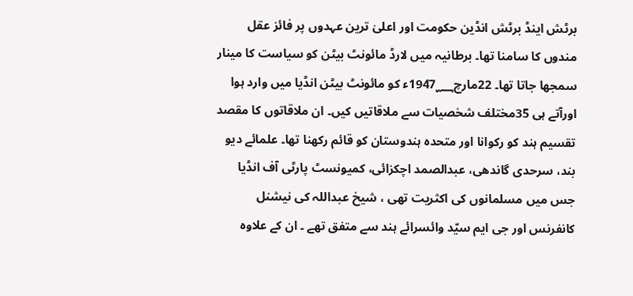برٹش اینڈ برٹش انڈین حکومت اور اعلیٰ ترین عہدوں پر فائز عقل مندوں کا سامنا تھا۔ برطانیہ میں لارڈ مائونٹ بیٹن کو سیاست کا مینار سمجھا جاتا تھا۔ 22مارچ1947؁ء کو مائونٹ بیٹن انڈیا میں وارد ہوا اورآتے ہی 35مختلف شخصیات سے ملاقاتیں کیں۔ ان ملاقاتوں کا مقصد تقسیم ہند کو رکوانا اور متحدہ ہندوستان کو قائم رکھنا تھا۔ علمائے دیو بند، سرحدی گاندھی، عبدالصمد اچکزائی، کمیونسٹ پارٹی آف انڈیا جس میں مسلمانوں کی اکثریت تھی ، شیخ عبداللہ کی نیشنل کانفرنس اور جی ایم سیّد وائسرائے ہند سے متفق تھے ۔ ان کے علاوہ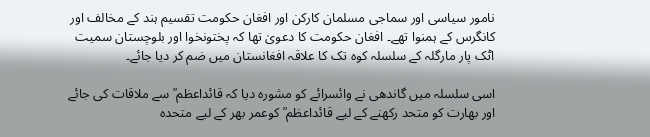نامور سیاسی اور سماجی مسلمان کارکن اور افغان حکومت تقسیم ہند کے مخالف اور کانگرس کے ہمنوا تھے۔ افغان حکومت کا دعویٰ تھا کہ پختونخوا اور بلوچستان سمیت اٹک پار مارگلہ کے سلسلہ کوہ تک کا علاقہ افغانستان میں ضم کر دیا جائے۔

اسی سلسلہ میں گاندھی نے وائسرائے کو مشورہ دیا کہ قائداعظم ؒ سے ملاقات کی جائے اور بھارت کو متحد رکھنے کے لیے قائداعظم ؒ کوعمر بھر کے لیے متحدہ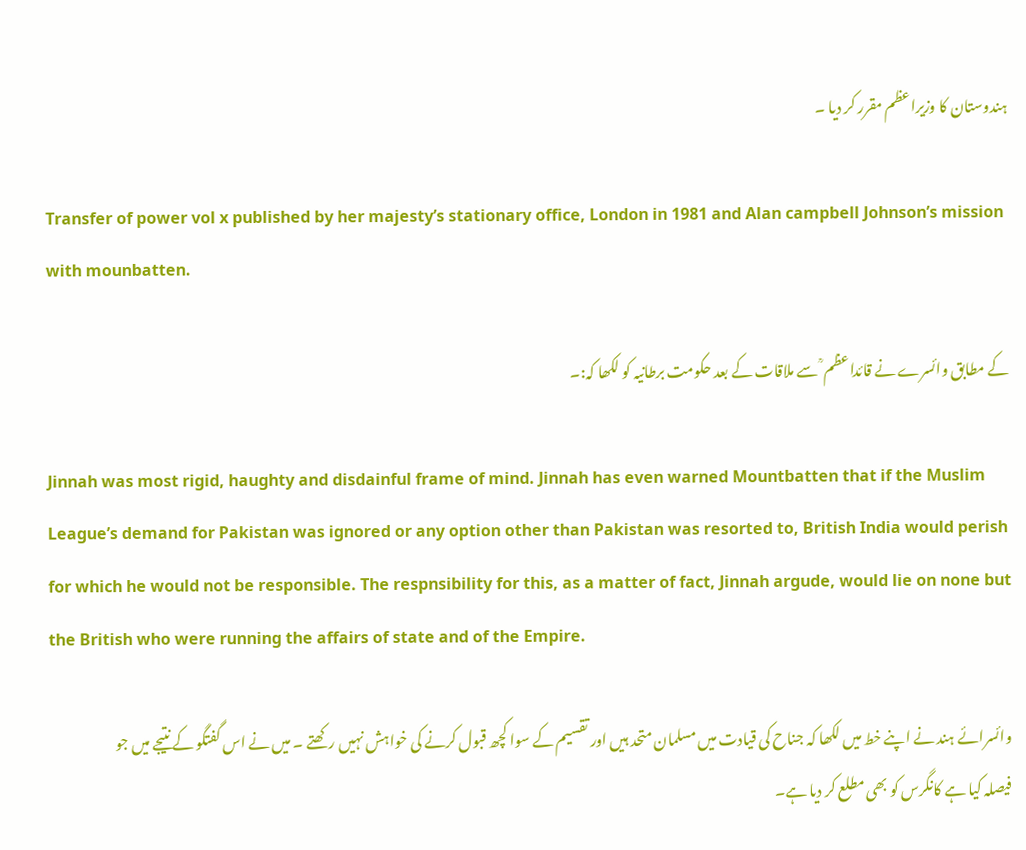ہندوستان کا وزیراعظم مقرر کر دیا ۔

Transfer of power vol x published by her majesty’s stationary office, London in 1981 and Alan campbell Johnson’s mission with mounbatten.

کے مطابق وائسرے نے قائداعظم ؒ سے ملاقات کے بعد حکومت برطانیہ کو لکھا کہ:۔

Jinnah was most rigid, haughty and disdainful frame of mind. Jinnah has even warned Mountbatten that if the Muslim League’s demand for Pakistan was ignored or any option other than Pakistan was resorted to, British India would perish for which he would not be responsible. The respnsibility for this, as a matter of fact, Jinnah argude, would lie on none but the British who were running the affairs of state and of the Empire.

وائسرائے ہند نے اپنے خط میں لکھا کہ جناح کی قیادت میں مسلمان متحد ہیں اور تقسیم کے سوا کچھ قبول کرنے کی خواہش نہیں رکھتے ۔ میں نے اس گفتگو کے نتیجے میں جو فیصلہ کیا ہے کانگرس کو بھی مطلع کر دیا ہے۔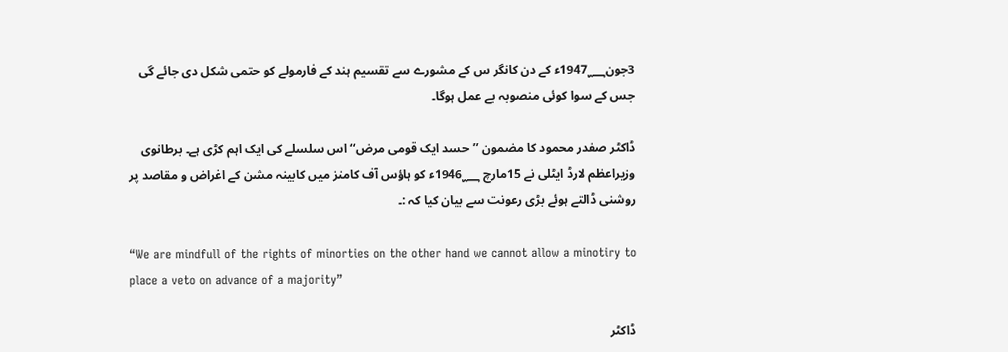3جون1947؁ء کے دن کانگر س کے مشورے سے تقسیم ہند کے فارمولے کو حتمی شکل دی جائے گی جس کے سوا کوئی منصوبہ بے عمل ہوگا۔

ڈاکٹر صفدر محمود کا مضمون ’’حسد ایک قومی مرض‘‘ اس سلسلے کی ایک اہم کڑی ہے۔ برطانوی وزیراعظم لارڈ ایٹلی نے 15مارچ 1946؁ء کو ہاؤس آف کامنز میں کابینہ مشن کے اغراض و مقاصد پر روشنی ڈالتے ہوئے بڑی رعونت سے بیان کیا کہ :۔

“We are mindfull of the rights of minorties on the other hand we cannot allow a minotiry to place a veto on advance of a majority”

ڈاکٹر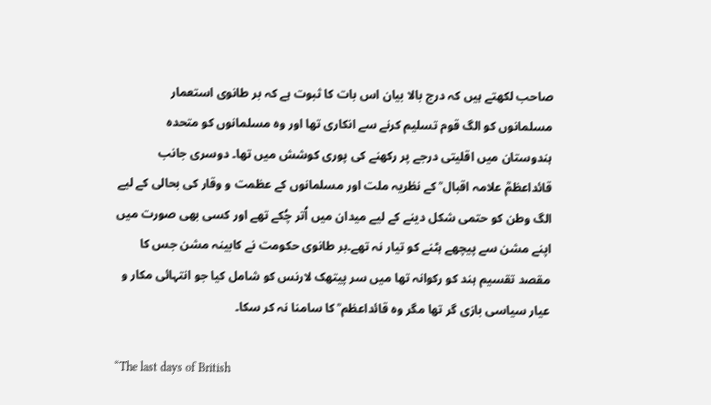صاحب لکھتے ہیں کہ درج بالا بیان اس بات کا ثبوت ہے کہ بر طانوی استعمار مسلمانوں کو الگ قوم تسلیم کرنے سے انکاری تھا اور وہ مسلمانوں کو متحدہ ہندوستان میں اقلیتی درجے پر رکھنے کی پوری کوشش میں تھا۔ دوسری جانب قائداعظمؒ علامہ اقبال ؒ کے نظریہ ملت اور مسلمانوں کے عظمت و وقار کی بحالی کے لیے الگ وطن کو حتمی شکل دینے کے لیے میدان میں اُتر چُکے تھے اور کسی بھی صورت میں اپنے مشن سے پیچھے ہٹنے کو تیار نہ تھے۔بر طانوی حکومت نے کابینہ مشن جس کا مقصد تقسیم ہند کو رکوانہ تھا میں سر پیتھک لارنس کو شامل کیا جو انتہائی مکار و عیار سیاسی بازی گر تھا مگر وہ قائداعظم ؒ کا سامنا نہ کر سکا۔

“The last days of British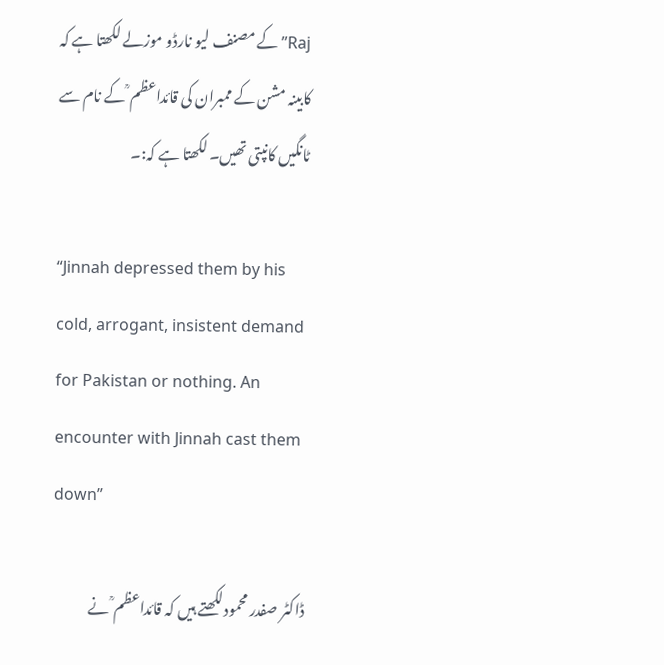Raj”کے مصنف لیو نارڈو موزلے لکھتا ہے کہ کابینہ مشن کے ممبران کی قائداعظم ؒ کے نام سے ٹانگیں کانپتی تھیں۔ لکھتا ہے کہ:۔

“Jinnah depressed them by his cold, arrogant, insistent demand for Pakistan or nothing. An encounter with Jinnah cast them down”

ڈاکٹر صفدر محمودلکھتے ہیں کہ قائداعظم ؒ نے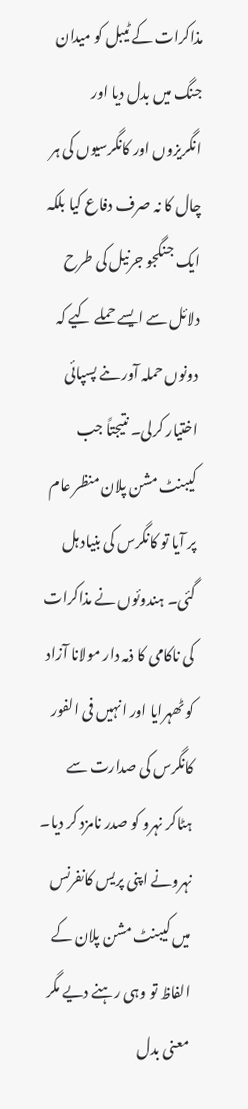مذاکرات کے ٹیبل کو میدان جنگ میں بدل دیا اور انگریزوں اور کانگرسیوں کی ہر چال کا نہ صرف دفاع کیا بلکہ ایک جنگجو جرنیل کی طرح دلائل سے ایسے حملے کیے کہ دونوں حملہ آور ںنے پسپائی اختیار کرلی۔ نتیجتاً جب کیبنٹ مشن پلان منظر عام پر آیا تو کانگرس کی بنیاد ہل گئی۔ ہندوئوں نے مذاکرات کی ناکامی کا ذمہ دار مولانا آزاد کو ٹھہرایا اور انہیں فی الفور کانگرس کی صدارت سے ہٹاکر نہرو کو صدر نامزد کر دیا۔ نہرونے اپنی پریس کانفرنس میں کیبنٹ مشن پلان کے الفاظ تو وہی رہنے دیے مگر معنی بدل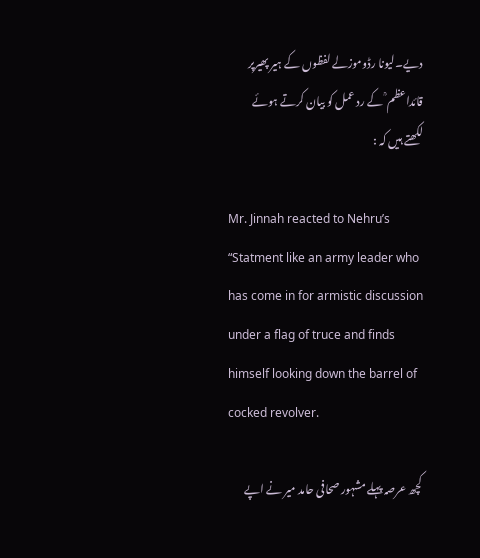دیے۔لیونا رڈوموزلے لفظوں کے ہیر پھیرپر قائداعظم ؒ کے رد عمل کو بیان کرتے ہوئے لکھتے ہیں کہ :

Mr. Jinnah reacted to Nehru’s “Statment like an army leader who has come in for armistic discussion under a flag of truce and finds himself looking down the barrel of cocked revolver.

کچھ عرصہ پہلے مشہور صحافی حامد میر نے اپے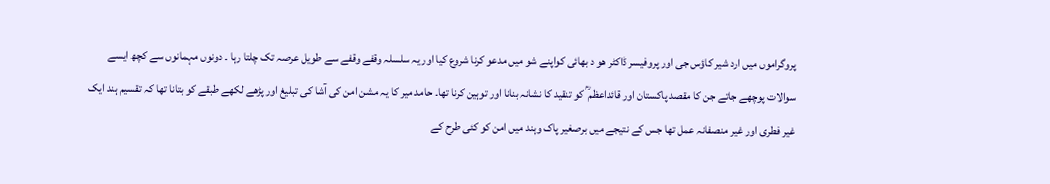پروگراموں میں ارد شیر کاؤس جی اور پروفیسر ڈاکٹر ھو د بھائی کواپنے شو میں مدعو کرنا شروع کیا اور یہ سلسلہ وقفے وقفے سے طویل عرصہ تک چلتا رہا ۔ دونوں مہمانوں سے کچھ ایسے سوالات پوچھے جاتے جن کا مقصد پاکستان اور قائداعظم ؒ کو تنقید کا نشانہ بنانا اور توہین کرنا تھا۔ حامد میر کا یہ مشن امن کی آشا کی تبلیغ اور پڑھے لکھے طبقے کو بتانا تھا کہ تقسیم ہند ایک غیر فطری اور غیر منصفانہ عمل تھا جس کے نتیجے میں برصغیر پاک وہند میں امن کو کئی طرح کے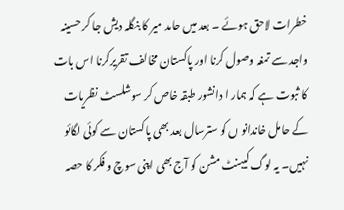خطرات لاحق ہوئے ۔ بعد میں حامد میر کا بنگلہ دیش جا کر حسینہ واجد سے تمغہ وصول کرنا اور پاکستان مخالف تقریرکرنا اس بات کا ثبوت ہے کہ ہمار ا دانشور طبقہ خاص کر سوشلسٹ نظریات کے حامل خاندانو ں کو سترسال بعد بھی پاکستان سے کوئی لگائو نہیں۔ یہ لوگ کیبنٹ مشن کو آج بھی اپنی سوچ و فکر کا حصہ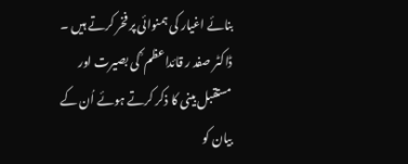بنائے اغیار کی ہمنوائی پر فخر کرتے ہیں ۔ ڈاکٹر صفد ر قائداعظم ؒ کی بصیرت اور مستقبل بینی کا ذکر کرتے ہوئے اُن کے بیان کو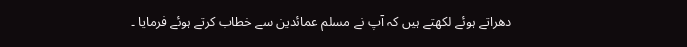دھراتے ہوئے لکھتے ہیں کہ آپ نے مسلم عمائدین سے خطاب کرتے ہوئے فرمایا ۔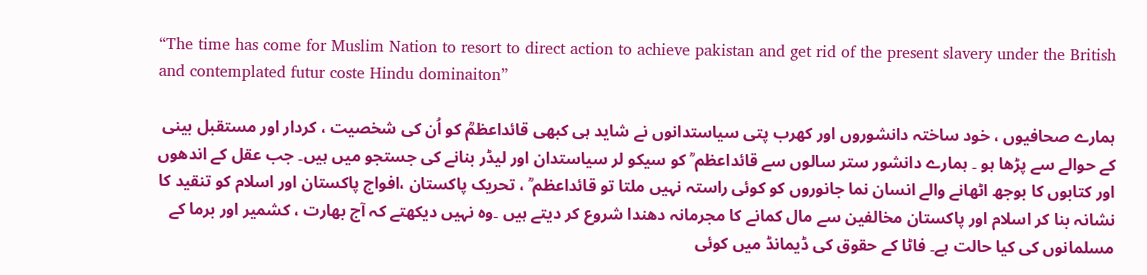“The time has come for Muslim Nation to resort to direct action to achieve pakistan and get rid of the present slavery under the British and contemplated futur coste Hindu dominaiton”

ہمارے صحافیوں ، خود ساختہ دانشوروں اور کھرب پتی سیاستدانوں نے شاید ہی کبھی قائداعظمؒ کو اُن کی شخصیت ، کردار اور مستقبل بینی کے حوالے سے پڑھا ہو ۔ ہمارے دانشور ستر سالوں سے قائداعظم ؒ کو سیکو لر سیاستدان اور لیڈر بنانے کی جستجو میں ہیں۔ جب عقل کے اندھوں اور کتابوں کا بوجھ اٹھانے والے انسان نما جانوروں کو کوئی راستہ نہیں ملتا تو قائداعظم ؒ ، تحریک پاکستان ،افواج پاکستان اور اسلام کو تنقید کا نشانہ بنا کر اسلام اور پاکستان مخالفین سے مال کمانے کا مجرمانہ دھندا شروع کر دیتے ہیں ۔وہ نہیں دیکھتے کہ آج بھارت ، کشمیر اور برما کے مسلمانوں کی کیا حالت ہے۔ فاٹا کے حقوق کی ڈیمانڈ میں کوئی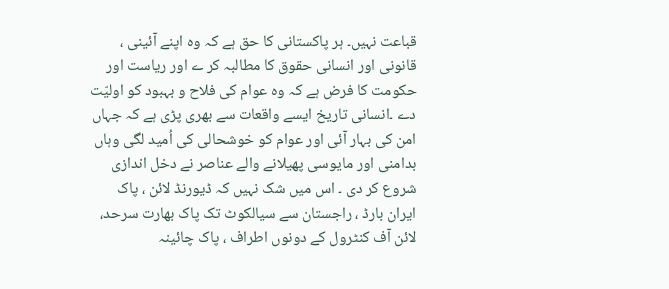قباعت نہیں۔ ہر پاکستانی کا حق ہے کہ وہ اپنے آئینی ، قانونی اور انسانی حقوق کا مطالبہ کر ے اور ریاست اور حکومت کا فرض ہے کہ وہ عوام کی فلاح و بہبود کو اولیّت دے ۔انسانی تاریخ ایسے واقعات سے بھری پڑی ہے کہ جہاں امن کی بہار آئی اور عوام کو خوشحالی کی اُمید لگی وہاں بدامنی اور مایوسی پھیلانے والے عناصر نے دخل اندازی شروع کر دی ۔ اس میں شک نہیں کہ ڈیورنڈ لائن ، پاک ایران بارڈ ، راجستان سے سیالکوٹ تک پاک بھارت سرحد، لائن آف کنٹرول کے دونوں اطراف ، پاک چائینہ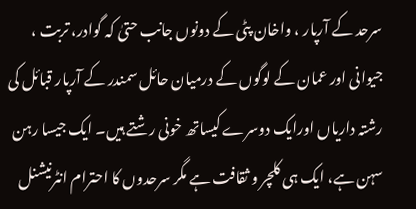سرحد کے آرپار ، واخان پٹی کے دونوں جانب حتیٰ کہ گوادر، تربت ، جیوانی اور عمان کے لوگوں کے درمیان حائل سمندر کے آرپار قبائل کی رشتہ داریاں اورایک دوسرے کیساتھ خونی رشتے ہیں۔ ایک جیسا رہن سہن ہے، ایک ہی کلچر و ثقافت ہے مگر سرحدوں کا احترام انٹرنیشنل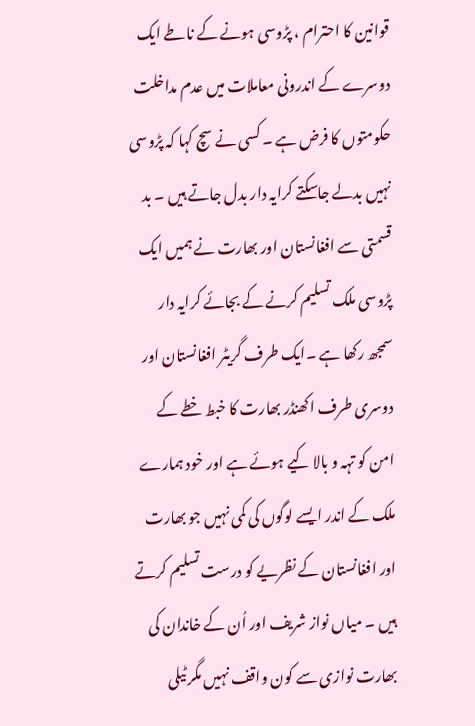قوانین کا احترام ، پڑوسی ہونے کے ناطے ایک دوسرے کے اندرونی معاملات میں عدم مداخلت حکومتوں کا فرض ہے ۔ کسی نے سچ کہا کہ پڑوسی نہیں بدلے جاسکتے کرایہ دار بدل جاتے ہیں ۔ بد قسمتی سے افغانستان اور بھارت نے ہمیں ایک پڑوسی ملک تسلیم کرنے کے بجائے کرایہ دار سمجھ رکھا ہے ۔ایک طرف گریٹر افغانستان اور دوسری طرف اکھنڈر بھارت کا خبط خطے کے امن کو تہہ و بالا کیے ہوئے ہے اور خود ہمارے ملک کے اندر ایسے لوگوں کی کمی نہیں جو بھارت اور افغانستان کے نظریے کو درست تسلیم کرتے ہیں ۔ میاں نواز شریف اور اُن کے خاندان کی بھارت نوازی سے کون واقف نہیں مگر ٹیلی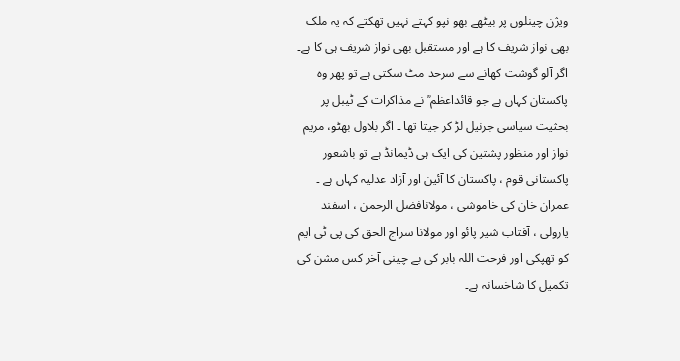ویژن چینلوں پر بیٹھے بھو نپو کہتے نہیں تھکتے کہ یہ ملک بھی نواز شریف کا ہے اور مستقبل بھی نواز شریف ہی کا ہے۔ اگر آلو گوشت کھانے سے سرحد مٹ سکتی ہے تو پھر وہ پاکستان کہاں ہے جو قائداعظم ؒ نے مذاکرات کے ٹیبل پر بحثیت سیاسی جرنیل لڑ کر جیتا تھا ۔ اگر بلاول بھٹو، مریم نواز اور منظور پشتین کی ایک ہی ڈیمانڈ ہے تو باشعور پاکستانی قوم ، پاکستان کا آئین اور آزاد عدلیہ کہاں ہے ۔ عمران خان کی خاموشی ، مولانافضل الرحمن ، اسفند یارولی ، آفتاب شیر پائو اور مولانا سراج الحق کی پی ٹی ایم کو تھپکی اور فرحت اللہ بابر کی بے چینی آخر کس مشن کی تکمیل کا شاخسانہ ہے۔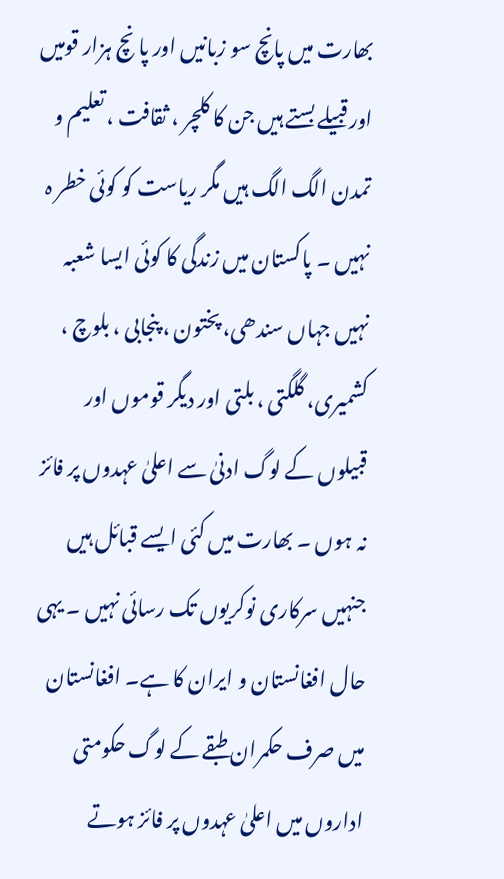بھارت میں پانچ سو زبانیں اور پا نچ ہزار قومیں اور قبیلے بستے ہیں جن کا کلچر ، ثقافت ، تعلیم و تمدن الگ الگ ہیں مگر ریاست کو کوئی خطر ہ نہیں ۔ پاکستان میں زندگی کا کوئی ایسا شعبہ نہیں جہاں سندھی، پختون ، پنجابی ، بلوچ ، کشمیری، گلگتی ، بلتی اور دیگر قوموں اور قبیلوں کے لوگ ادنیٰ سے اعلیٰ عہدوں پر فائز نہ ہوں ۔ بھارت میں کئی ایسے قبائل ہیں جنہیں سرکاری نوکریوں تک رسائی نہیں ۔ یہی حال افغانستان و ایران کا ہے۔ افغانستان میں صرف حکمران طبقے کے لوگ حکومتی اداروں میں اعلیٰ عہدوں پر فائز ہوتے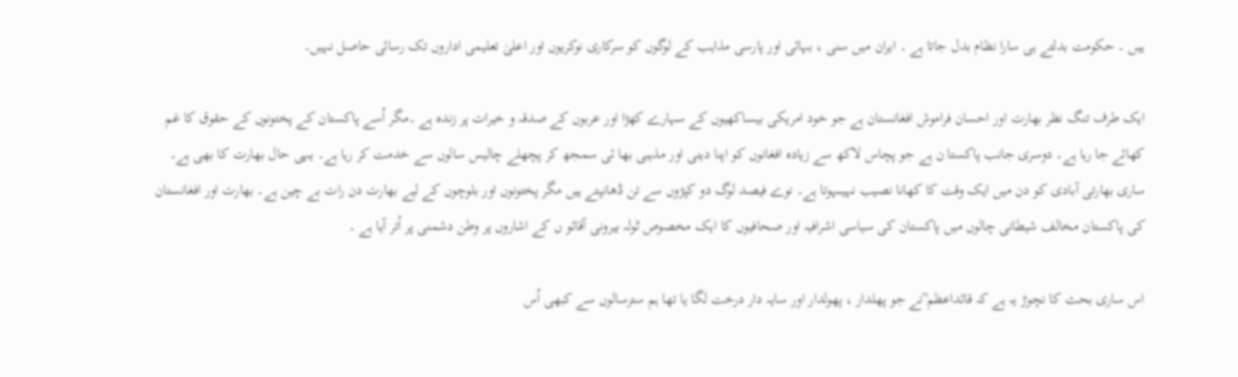ہیں ۔ حکومت بدلتے ہی سارا نظام بدل جاتا ہے ۔ ایران میں سنی ، بہائی اور پارسی مذاہب کے لوگوں کو سرکاری نوکریوں اور اعلیٰ تعلیمی اداروں تک رسائی حاصل نہیں۔

ایک طرف تنگ نظر بھارت اور احسان فراموش افغانستان ہے جو خود امریکی بیساکھیوں کے سہارے کھڑا اور عربوں کے صدقہ و خیرات پر زندہ ہے ۔مگر اُسے پاکستان کے پختونوں کے حقوق کا غم کھائے جا رہا ہے۔ دوسری جانب پاکستا ن ہے جو پچاس لاکھ سے زیادہ افغانوں کو اپنا دینی اور مذہبی بھا ئی سمجھ کر پچھلے چالیس سالوں سے خدمت کر رہا ہے۔ یہی حال بھارت کا بھی ہے۔ ساری بھارتی آبادی کو دن میں ایک وقت کا کھانا نصیب نہیںہوتا ہے۔ نوے فیصد لوگ دو کپڑوں سے تن ڈھانپتے ہیں مگر پختونوں اور بلوچوں کے لیے بھارت دن رات بے چین ہے۔ بھارت اور افغانستان کی پاکستان مخالف شیطانی چالوں میں پاکستان کی سیاسی اشرافیہ اور صحافیوں کا ایک مخصوص ٹولہ بیرونی آقائو ں کے اشاروں پر وطن دشمنی پر اُتر آیا ہے ۔

اس ساری بحث کا نچوڑ یہ ہے کہ قائداعظم ؒنے جو پھلدار ، پھولدار اور سایہ دار درخت لگا یا تھا ہم سترسالوں سے کبھی اُس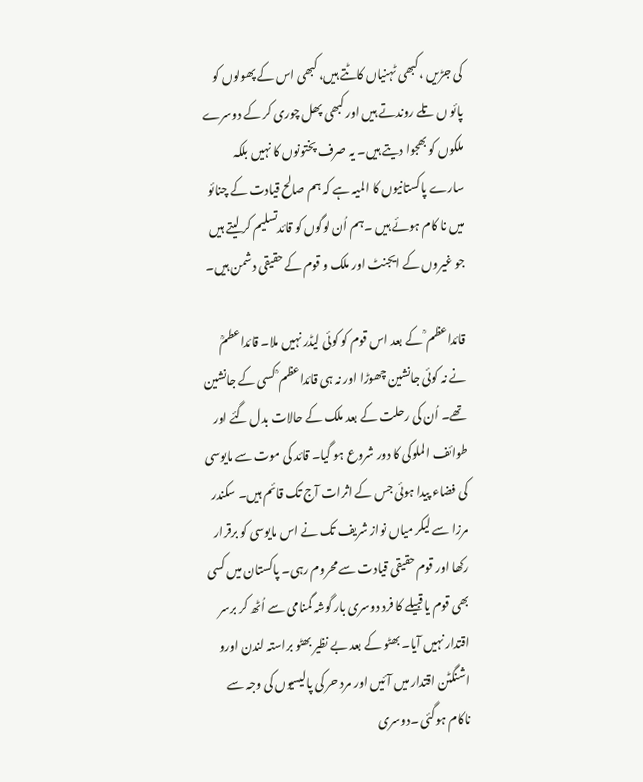کی جڑیں ، کبھی ٹہنیاں کاٹتے ہیں، کبھی اس کے پھولوں کو پائو ں تلے روندتے ہیں اور کبھی پھل چوری کر کے دوسرے ملکوں کو بھجوا دیتے ہیں۔ یہ صرف پختونوں کا نہیں بلکہ سارے پاکستانیوں کا المیہ ہے کہ ہم صالح قیادت کے چنائو میں نا کام ہوئے ہیں ۔ہم اُن لوگوں کو قائدتسلیم کر لیتے ہیں جو غیروں کے ایجنٹ اور ملک و قوم کے حقیقی دشمن ہیں۔

قائداعظم ؒ کے بعد اس قوم کو کوئی لیڈر نہیں ملا۔ قائداعطمؒ نے نہ کوئی جانشین چھوڑا اور نہ ہی قائداعظم ؒ کسی کے جانشین تھے۔ اُن کی رحلت کے بعد ملک کے حالات بدل گئے اور طوائف الملوکی کا دور شروع ہو گیا۔ قائد کی موت سے مایوسی کی فضاء پیدا ہوئی جس کے اثرات آج تک قائم ہیں۔ سکندر مرزا سے لیکر میاں نواز شریف تک نے اس مایوسی کو برقرار رکھا اور قوم حقیقی قیادت سے محروم رہی۔ پاکستان میں کسی بھی قوم یا قبیلے کا فرد دوسری بار گوشہ گمنامی سے اُٹھ کر برسر اقتدار نہیں آیا۔ بھٹو کے بعد بے نظیر بھٹو براستہ لندن اورو اشنگٹن اقتدار میں آئیں اور مرد حر کی پالیسیوں کی وجہ سے ناکام ہوگئی ۔دوسری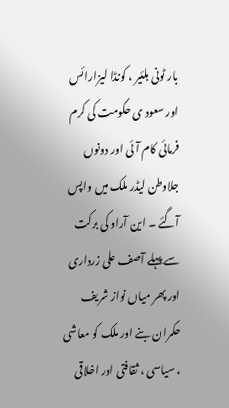بار ٹونی بلئیر ، کونڈا لیزارائس اور سعود ی حکومت کی کرم فرمائی کام آئی اور دونوں جلاوطن لیڈر ملک میں واپس آگئے ۔ این آراو کی برکت سے پہلے آصف علی زرداری اور پھر میاں نواز شریف حکمران بنے اور ملک کو معاشی ، سیاسی ، ثقافتی اور اخلاقی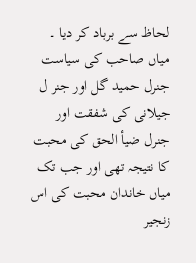لحاظ سے برباد کر دیا ۔ میاں صاحب کی سیاست جنرل حمید گل اور جنر ل جیلانی کی شفقت اور جنرل ضیأ الحق کی محبت کا نتیجہ تھی اور جب تک میاں خاندان محبت کی اس زنجیر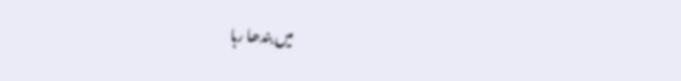میں بندھا رہا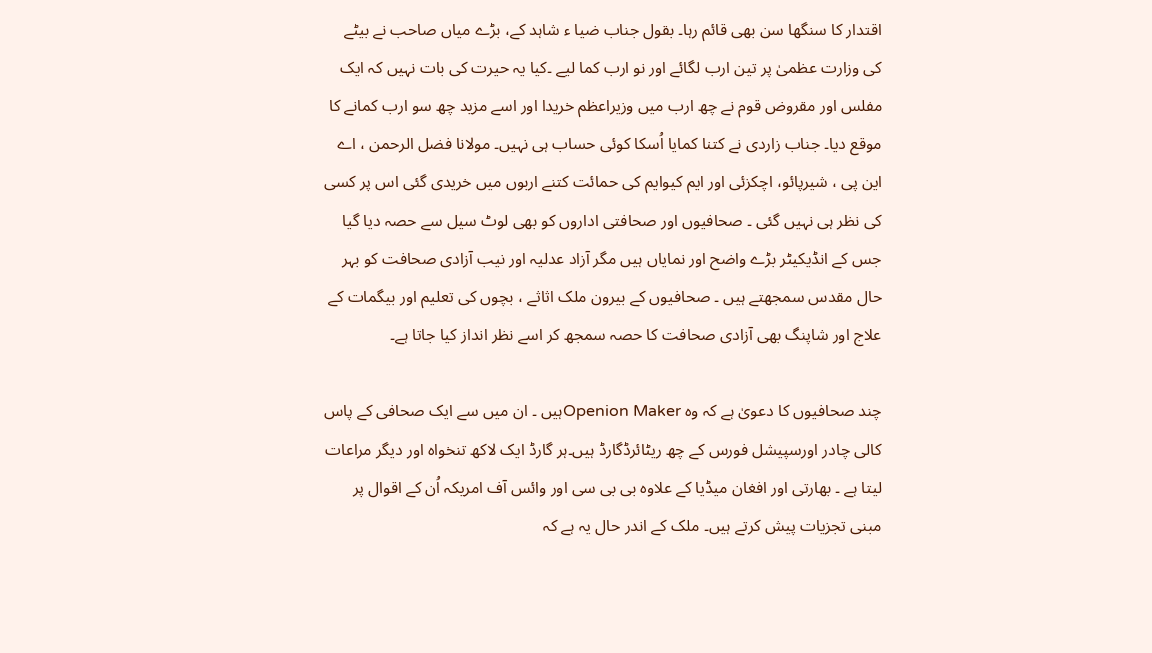اقتدار کا سنگھا سن بھی قائم رہا۔ بقول جناب ضیا ء شاہد کے، بڑے میاں صاحب نے بیٹے کی وزارت عظمیٰ پر تین ارب لگائے اور نو ارب کما لیے ۔کیا یہ حیرت کی بات نہیں کہ ایک مفلس اور مقروض قوم نے چھ ارب میں وزیراعظم خریدا اور اسے مزید چھ سو ارب کمانے کا موقع دیا۔ جناب زاردی نے کتنا کمایا اُسکا کوئی حساب ہی نہیں۔ مولانا فضل الرحمن ، اے این پی ، شیرپائو، اچکزئی اور ایم کیوایم کی حمائت کتنے اربوں میں خریدی گئی اس پر کسی کی نظر ہی نہیں گئی ۔ صحافیوں اور صحافتی اداروں کو بھی لوٹ سیل سے حصہ دیا گیا جس کے انڈیکیٹر بڑے واضح اور نمایاں ہیں مگر آزاد عدلیہ اور نیب آزادی صحافت کو بہر حال مقدس سمجھتے ہیں ۔ صحافیوں کے بیرون ملک اثاثے ، بچوں کی تعلیم اور بیگمات کے علاج اور شاپنگ بھی آزادی صحافت کا حصہ سمجھ کر اسے نظر انداز کیا جاتا ہے۔

چند صحافیوں کا دعویٰ ہے کہ وہ Openion Makerہیں ۔ ان میں سے ایک صحافی کے پاس کالی چادر اورسپیشل فورس کے چھ ریٹائرڈگارڈ ہیں۔ہر گارڈ ایک لاکھ تنخواہ اور دیگر مراعات لیتا ہے ۔ بھارتی اور افغان میڈیا کے علاوہ بی بی سی اور وائس آف امریکہ اُن کے اقوال پر مبنی تجزیات پیش کرتے ہیں۔ ملک کے اندر حال یہ ہے کہ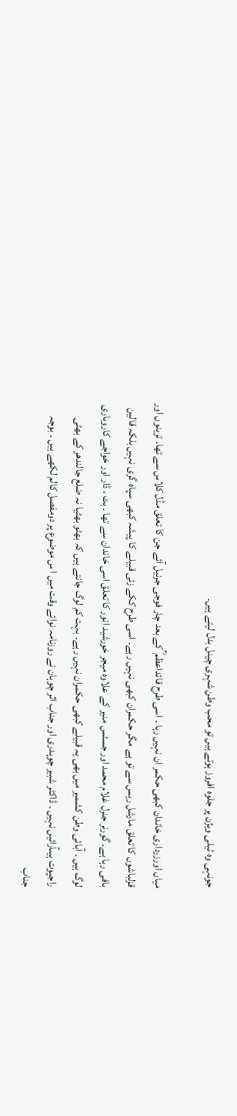جونہی وہ ٹیلی ویژن پر جلوہ افروز ہوتے ہیں تو محب وطن شہری چینل بدل لیتے ہیں۔

میاں اورزرداری خاندان کبھی حکمر ان نہیں رہا ۔ اسی طرح قائداعظم ؒ کے بعد چار فوجی جرنیل آئے جن کا تعلق مڈل کلاس سے تھا۔ ترینوں اور قزلباشوں کا تعلق مارشل ریس سے تو ہے مگر حکمران کبھی نہیں رہے۔ اسی طرح ککے زئی قبیلے کا پیشہ کبھی سپاہ گری نہیں بلکہ قالین بافی رہا ہے۔ گورنر جنرل غلام محمد اور جسٹس منیر کے علاوہ میجر خورشید انور کا تعلق اسی خاندان سے تھا ۔ بٹ ، ڈار اور خواجے کاروباری لوگ ہیں ۔ آبائی وطن کشمیر میں بھی یہ قبیلے کبھی حکمران نہیں رہے۔ بہت کم لوگ جانتے ہیں کہ بھٹو بھٹیا نہ ضلع جالندھر کے بھٹی راجپوت ہیںآرائیں نہیں ۔ ڈاکٹر شبیر چوہدری اور جناب اثر چوہان نے روزنامہ نوائے وقت میں ا س موضوع پر دومفصل کالم لکھے ہیں ۔ بوجہ جناب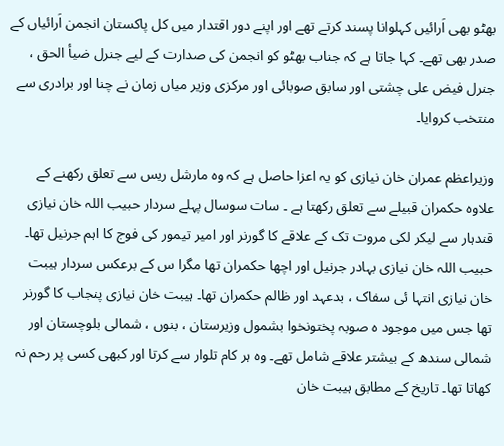بھٹو بھی اَرائیں کہلوانا پسند کرتے تھے اور اپنے دور اقتدار میں کل پاکستان انجمن اَرائیاں کے صدر بھی تھے۔ کہا جاتا ہے کہ جناب بھٹو کو انجمن کی صدارت کے لیے جنرل ضیأ الحق ، جنرل فیض علی چشتی اور سابق صوبائی اور مرکزی وزیر میاں زمان نے چنا اور برادری سے منتخب کروایا۔

وزیراعظم عمران خان نیازی کو یہ اعزا حاصل ہے کہ وہ مارشل ریس سے تعلق رکھنے کے علاوہ حکمران قبیلے سے تعلق رکھتا ہے ۔ سات سوسال پہلے سردار حبیب اللہ خان نیازی قندہار سے لیکر لکی مروت تک کے علاقے کا گورنر اور امیر تیمور کی فوج کا اہم جرنیل تھا۔ حبیب اللہ خان نیازی بہادر جرنیل اور اچھا حکمران تھا مگرا س کے برعکس سردار ہیبت خان نیازی انتہا ئی سفاک ، بدعہد اور ظالم حکمران تھا۔ ہیبت خان نیازی پنجاب کا گورنر تھا جس میں موجود ہ صوبہ پختونخوا بشمول وزیرستان ، بنوں ، شمالی بلوچستان اور شمالی سندھ کے بیشتر علاقے شامل تھے۔ وہ ہر کام تلوار سے کرتا اور کبھی کسی پر رحم نہ کھاتا تھا۔ تاریخ کے مطابق ہیبت خان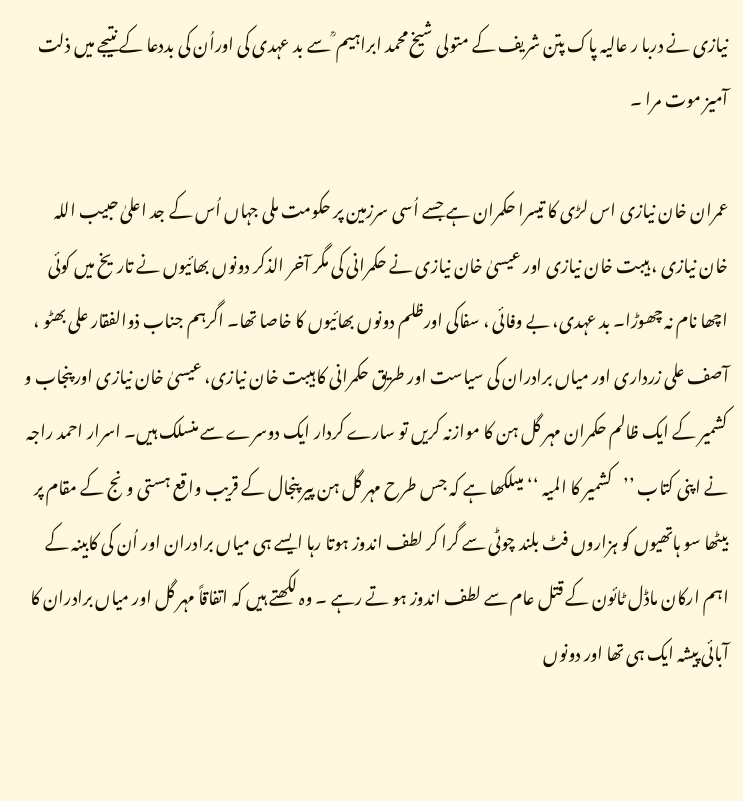نیازی نے دربا ر عالیہ پاک پتن شریف کے متولی شیخ محمد ابراہیم ؒ سے بد عہدی کی اوراُن کی بددعا کے نتیجے میں ذلت آمیز موت مرا ۔

عمران خان نیازی اس لڑی کا تیسرا حکمران ہے جسے اُسی سرزمین پر حکومت ملی جہاں اُس کے جد اعلیٰ حبیب اللہ خان نیازی ، ہیبت خان نیازی اور عیسیٰ خان نیازی نے حکمرانی کی مگر آخر الذکر دونوں بھائیوں نے تاریخ میں کوئی اچھا نام نہ چھوڑا۔ بد عہدی، بے وفائی ، سفاکی اورظلم دونوں بھائیوں کا خاصا تھا۔ اگرہم جناب ذوالفقار علی بھٹو ، آصف علی زرداری اور میاں برادران کی سیاست اور طریق حکمرانی کا ہیبت خان نیازی، عیسیٰ خان نیازی اور پنجاب و کشمیر کے ایک ظالم حکمران مہر گل ہن کا موازنہ کریں تو سارے کردار ایک دوسرے سے منسلک ہیں۔ اسرار احمد راجہ نے اپنی کتاب ’’کشمیر کا المیہ ‘‘ میںلکھا ہے کہ جس طرح مہر گل ہن پیر پنجال کے قریب واقع ہستی ونج کے مقام پر بیٹھا سو ہاتھیوں کو ہزاروں فٹ بلند چوٹی سے گرا کر لطف اندوز ہوتا رہا ایسے ہی میاں برادران اور اُن کی کابینہ کے اہم ارکان ماڈل ٹائون کے قتل عام سے لطف اندوز ہو تے رہے ۔ وہ لکھتے ہیں کہ اتفاقاً مہر گل اور میاں برادران کا آبائی پیشہ ایک ہی تھا اور دونوں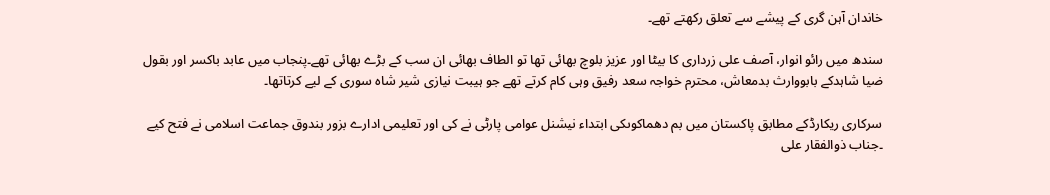خاندان آہن گری کے پیشے سے تعلق رکھتے تھے۔

سندھ میں رائو انوار، آصف علی زرداری کا بیٹا اور عزیز بلوچ بھائی تھا تو الطاف بھائی ان سب کے بڑے بھائی تھے۔پنجاب میں عابد باکسر اور بقول ضیا شاہدکے بابووارث بدمعاش، محترم خواجہ سعد رفیق وہی کام کرتے تھے جو ہیبت نیازی شیر شاہ سوری کے لیے کرتاتھا۔

سرکاری ریکارڈکے مطابق پاکستان میں بم دھماکوںکی ابتداء نیشنل عوامی پارٹی نے کی اور تعلیمی ادارے بزور بندوق جماعت اسلامی نے فتح کیے ۔جناب ذوالفقار علی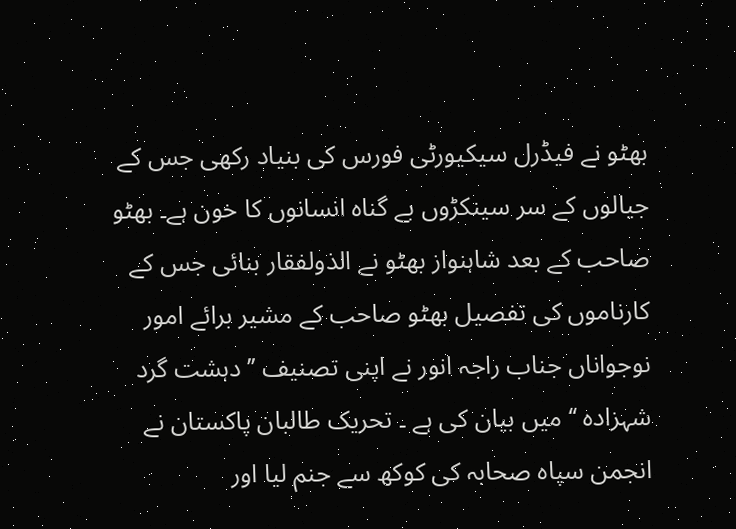بھٹو نے فیڈرل سیکیورٹی فورس کی بنیاد رکھی جس کے جیالوں کے سر سینکڑوں بے گناہ انسانوں کا خون ہے۔ بھٹو صاحب کے بعد شاہنواز بھٹو نے الذولفقار بنائی جس کے کارناموں کی تفصیل بھٹو صاحب کے مشیر برائے امور نوجواناں جناب راجہ انور نے اپنی تصنیف ’’دہشت گرد شہزادہ ‘‘ میں بیان کی ہے ۔ تحریک طالبان پاکستان نے انجمن سپاہ صحابہ کی کوکھ سے جنم لیا اور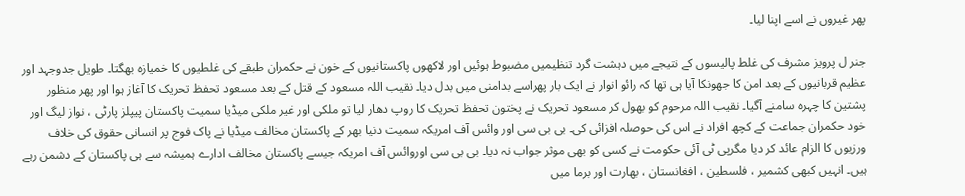پھر غیروں نے اسے اپنا لیا۔

جنر ل پرویز مشرف کی غلط پالیسوں کے نتیجے میں دہشت گرد تنظیمیں مضبوط ہوئیں اور لاکھوں پاکستانیوں کے خون نے حکمران طبقے کی غلطیوں کا خمیازہ بھگتا۔ طویل جدوجہد اور عظیم قربانیوں کے بعد امن کا جھونکا آیا ہی تھا کہ رائو انوار نے ایک بار پھراسے بدامنی میں بدل دیا۔ نقیب اللہ مسعود کے قتل کے بعد مسعود تحفظ تحریک کا آغاز ہوا اور پھر منظور پشتین کا چہرہ سامنے آگیا۔ نقیب اللہ مرحوم کو بھول کر مسعود تحریک نے پختون تحفظ تحریک کا روپ دھار لیا تو ملکی اور غیر ملکی میڈیا سمیت پاکستان پیپلز پارٹی ، نواز لیگ اور خود حکمران جماعت کے کچھ افراد نے اس کی حوصلہ افزائی کی۔ بی بی سی اور وائس آف امریکہ سمیت دنیا بھر کے پاکستان مخالف میڈیا نے پاک فوج پر انسانی حقوق کی خلاف ورزیوں کا الزام عائد کر دیا مگرپی ٹی آئی حکومت نے کسی کو بھی موثر جواب نہ دیا۔ بی بی سی اوروائس آف امریکہ جیسے پاکستان مخالف ادارے ہمیشہ سے ہی پاکستان کے دشمن رہے ہیں۔ انہیں کبھی کشمیر ، فلسطین ، افغانستان ، بھارت اور برما میں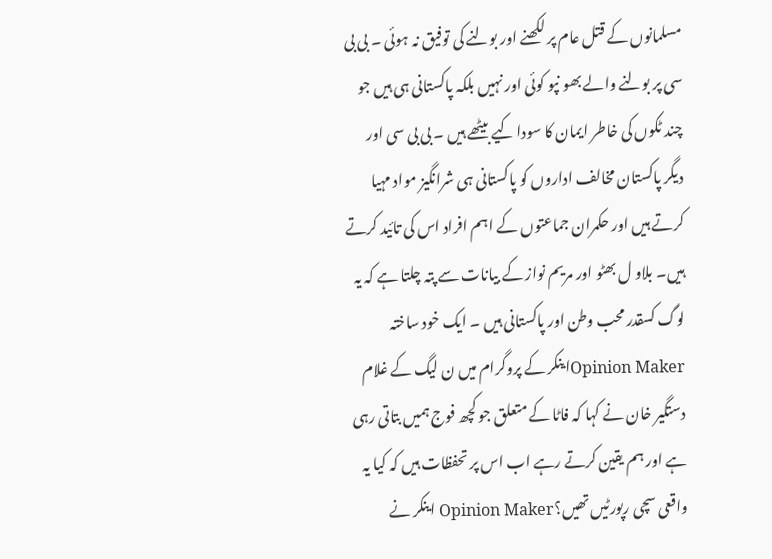مسلمانوں کے قتل عام پر لکھنے اور بولنے کی توفیق نہ ہوئی ۔ بی بی سی پر بولنے والے بھو نپو کوئی اور نہیں بلکہ پاکستانی ہی ہیں جو چند ٹکوں کی خاطر ایمان کا سودا کیے بیٹھے ہیں ۔ بی بی سی اور دیگر پاکستان مخالف اداروں کو پاکستانی ہی شرانگیز مواد مہیا کرتے ہیں اور حکمران جماعتوں کے اہم افراد اس کی تائید کرتے ہیں۔ بلاو ل بھٹو اور مریم نواز کے بیانات سے پتہ چلتا ہے کہ یہ لوگ کسقدر محب وطن اور پاکستانی ہیں ۔ ایک خود ساختہ Opinion Makerاینکر کے پروگرام میں ن لیگ کے غلام دستگیر خان نے کہا کہ فاٹا کے متعلق جو کچھ فوج ہمیں بتاتی رہی ہے اور ہم یقین کرتے رہے اب اس پر تحفظات ہیں کہ کیا یہ واقعی سچی رپورٹیں تھیں؟Opinion Maker اینکر نے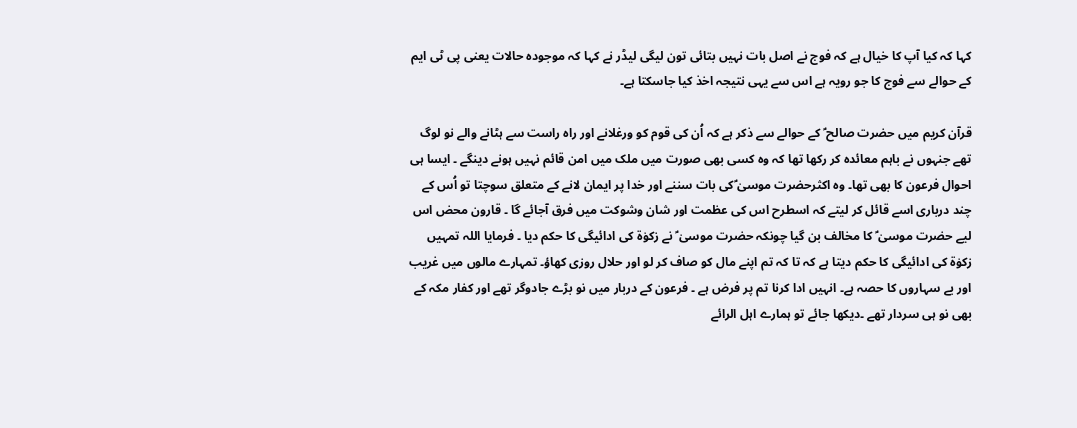کہا کہ کیا آپ کا خیال ہے کہ فوج نے اصل بات نہیں بتائی تون لیگی لیڈر نے کہا کہ موجودہ حالات یعنی پی ٹی ایم کے حوالے سے فوج کا جو رویہ ہے اس سے یہی نتیجہ اخذ کیا جاسکتا ہے۔

قرآن کریم میں حضرت صالح ؑ کے حوالے سے ذکر ہے کہ اُن کی قوم کو ورغلانے اور راہ راست سے ہٹانے والے نو لوگ تھے جنہوں نے باہم معائدہ کر رکھا تھا کہ وہ کسی بھی صورت میں ملک میں امن قائم نہیں ہونے دینگے ۔ ایسا ہی احوال فرعون کا بھی تھا۔ وہ اکثرحضرت موسیٰ ؑکی بات سننے اور خدا پر ایمان لانے کے متعلق سوچتا تو اُس کے چند درباری اسے قائل کر لیتے کہ اسطرح اس کی عظمت اور شان وشوکت میں فرق آجائے گا ۔ قارون محض اس لیے حضرت موسیٰ ؑ کا مخالف بن گیا چونکہ حضرت موسیٰ ؑ نے زکوٰۃ کی ادائیگی کا حکم دیا ۔ فرمایا اللہ تمہیں زکوٰۃ کی ادائیگی کا حکم دیتا ہے کہ تا کہ تم اپنے مال کو صاف کر لو اور حلال روزی کھاؤ۔ تمہارے مالوں میں غریب اور بے سہاروں کا حصہ ہے۔ انہیں ادا کرنا تم پر فرض ہے ۔ فرعون کے دربار میں نو بڑے جادوگر تھے اور کفار مکہ کے بھی نو ہی سردار تھے ۔دیکھا جائے تو ہمارے اہل الرائے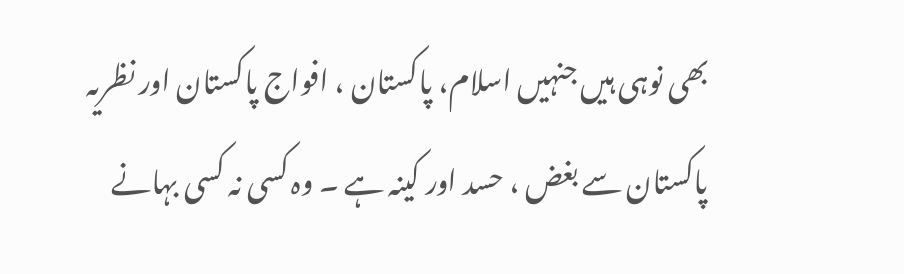بھی نوہی ہیں جنہیں اسلام، پاکستان ، افواج پاکستان اور نظریہ پاکستان سے بغض ، حسد اور کینہ ہے ۔ وہ کسی نہ کسی بہانے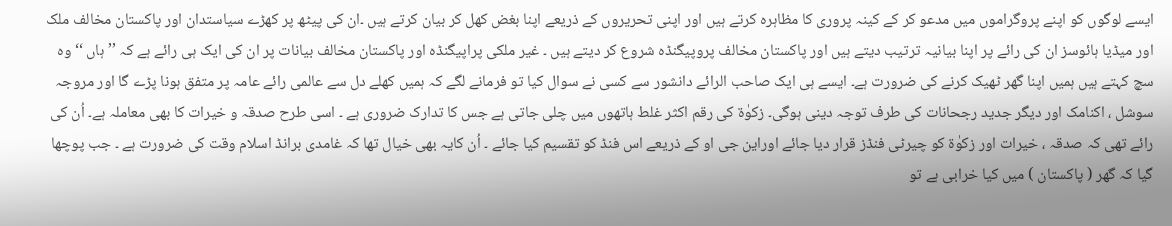ایسے لوگوں کو اپنے پروگراموں میں مدعو کر کے کینہ پروری کا مظاہرہ کرتے ہیں اور اپنی تحریروں کے ذریعے اپنا بغض کھل کر بیان کرتے ہیں ۔ان کی پیٹھ پر کھڑے سیاستدان اور پاکستان مخالف ملک اور میڈیا ہائوسز ان کی رائے پر اپنا بیانیہ ترتیب دیتے ہیں اور پاکستان مخالف پروپیگنڈہ شروع کر دیتے ہیں ۔ غیر ملکی پراپیگنڈہ اور پاکستان مخالف بیانات پر ان کی ایک ہی رائے ہے کہ ’’ہاں ‘‘ وہ سچ کہتے ہیں ہمیں اپنا گھر ٹھیک کرنے کی ضرورت ہے۔ ایسے ہی ایک صاحب الرائے دانشور سے کسی نے سوال کیا تو فرمانے لگے کہ ہمیں کھلے دل سے عالمی رائے عامہ پر متفق ہونا پڑے گا اور مروجہ سوشل ، اکنامک اور دیگر جدید رجحانات کی طرف توجہ دینی ہوگی۔ زکوٰۃ کی رقم اکثر غلط ہاتھوں میں چلی جاتی ہے جس کا تدارک ضروری ہے ۔ اسی طرح صدقہ و خیرات کا بھی معاملہ ہے۔ اُن کی رائے تھی کہ صدقہ ، خیرات اور زکوٰۃ کو چیرٹی فنڈز قرار دیا جائے اوراین جی او کے ذریعے اس فنڈ کو تقسیم کیا جائے ۔ اُن کایہ بھی خیال تھا کہ غامدی برانڈ اسلام وقت کی ضرورت ہے ۔ جب پوچھا گیا کہ گھر ( پاکستان ) میں کیا خرابی ہے تو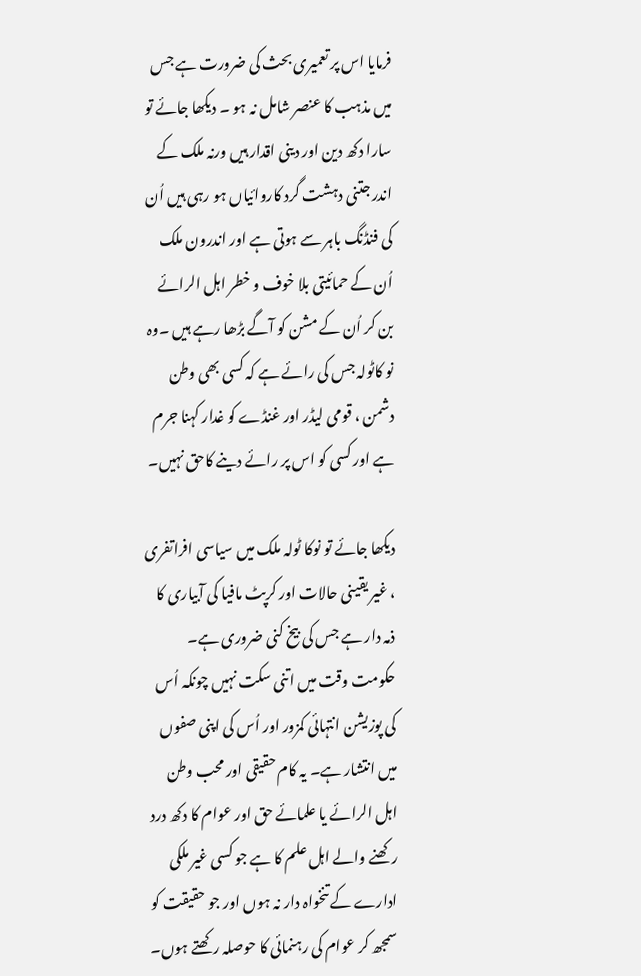فرمایا اس پر تعمیری بحث کی ضرورت ہے جس میں مذہب کا عنصر شامل نہ ہو ۔ دیکھا جائے تو سارا دکھ دین اور دینی اقدار ہیں ورنہ ملک کے اندر جتنی دہشت گرد کاروائیاں ہو رہی ہیں اُن کی فنڈنگ باہر سے ہوتی ہے اور اندرون ملک اُن کے حمائیتی بلا خوف و خطر اہل الرائے بن کر اُن کے مشن کو آگے بڑھا رہے ہیں ۔وہ نو کاٹولہ جس کی رائے ہے کہ کسی بھی وطن دشمن ، قومی لیڈر اور غنڈے کو غدار کہنا جرم ہے اور کسی کو اس پر رائے دینے کاحق نہیں۔

دیکھا جائے تو نوکا ٹولہ ملک میں سیاسی افراتفری ، غیر یقینی حالات اور کرپٹ مافیا کی آبیاری کا ذمہ دار ہے جس کی بیخ کنی ضروری ہے۔ حکومت وقت میں اتنی سکت نہیں چونکہ اُس کی پوزیشن انتہائی کمزور اور اُس کی اپنی صفوں میں انتشار ہے۔ یہ کام حقیقی اور محب وطن اہل الرائے یا علمائے حق اور عوام کا دکھ درد رکھنے والے اہل علم کا ہے جو کسی غیر ملکی ادارے کے تنخواہ دار نہ ہوں اور جو حقیقت کو سمجھ کر عوام کی رہنمائی کا حوصلہ رکھتے ہوں۔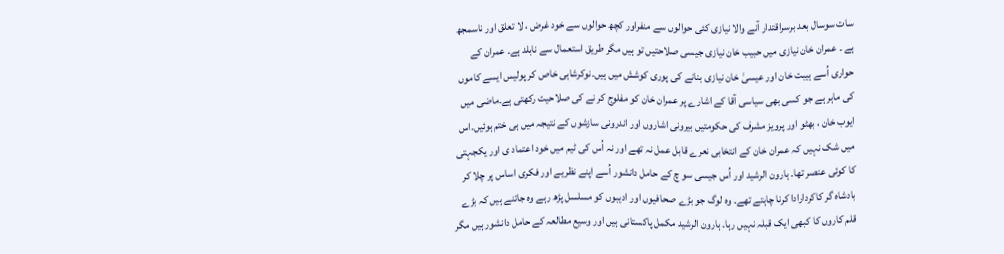سات سوسال بعد برسراقتدار آنے والا نیازی کئی حوالوں سے منفراور کچھ حوالوں سے خود غرض ، لا تعلق اور ناسمجھ ہے ۔ عمران خان نیازی میں حبیب خان نیازی جیسی صلاحتیں تو ہیں مگر طریق استعمال سے نابلد ہے۔ عمران کے حواری اُسے ہیبت خان اور عیسیٰ خان نیازی بنانے کی پوری کوشش میں ہیں۔نوکرشاہی خاص کر پولیس ایسے کاموں کی ماہر ہے جو کسی بھی سیاسی آقا کے اشارے پر عمران خان کو مفلوج کر نے کی صلاحیت رکھتی ہے۔ماضی میں ایوب خان ، بھٹو اور پرویز مشرف کی حکومتیں بیرونی اشاروں اور اندرونی سازشوں کے نتیجہ میں ہی ختم ہوئیں۔اس میں شک نہیں کہ عمران خان کے انتخابی نعرے قابل عمل نہ تھے اور نہ اُس کی ٹیم میں خود اعتماد ی اور یکجہتی کا کوئی عنصر تھا۔ ہارون الرشید اور اُس جیسی سو چ کے حامل دانشور اُسے اپنے نظریے اور فکری اساس پر چلا کر بادشاہ گر کاکردارادا کرنا چاہتے تھے۔ وہ لوگ جو بڑے صحافیوں اور ادیبوں کو مسلسل پڑھ رہے وہ جاتنے ہیں کہ بڑے قلم کاروں کا کبھی ایک قبلہ نہیں رہا۔ ہارون الرشید مکمل پاکستانی ہیں اور وسیع مطالعہ کے حامل دانشور ہیں مگر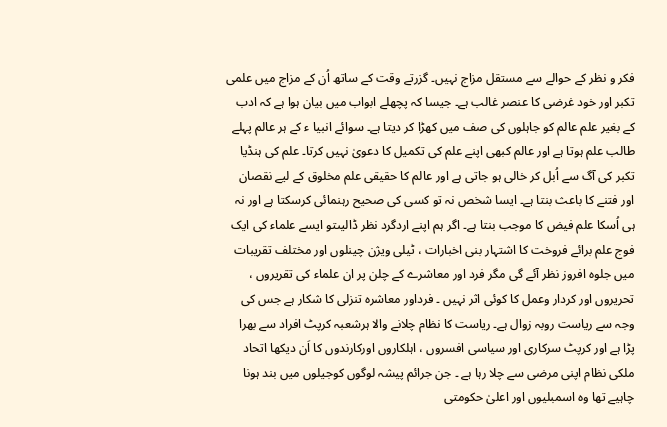فکر و نظر کے حوالے سے مستقل مزاج نہیں۔ گزرتے وقت کے ساتھ اُن کے مزاج میں علمی تکبر اور خود غرضی کا عنصر غالب ہے۔ جیسا کہ پچھلے ابواب میں بیان ہوا ہے کہ ادب کے بغیر علم عالم کو جاہلوں کی صف میں کھڑا کر دیتا ہے۔ سوائے انبیا ء کے ہر عالم پہلے طالب علم ہوتا ہے اور عالم کبھی اپنے علم کی تکمیل کا دعویٰ نہیں کرتا۔ علم کی ہنڈیا تکبر کی آگ سے اُبل کر خالی ہو جاتی ہے اور عالم کا حقیقی علم مخلوق کے لیے نقصان اور فتنے کا باعث بنتا ہے۔ ایسا شخص نہ تو کسی کی صحیح رہنمائی کرسکتا ہے اور نہ ہی اُسکا علم فیض کا موجب بنتا ہے۔ اگر ہم اپنے اردگرد نظر ڈالیںتو ایسے علماء کی ایک فوج علم برائے فروخت کا اشتہار بنی اخبارات ، ٹیلی ویژن چینلوں اور مختلف تقریبات میں جلوہ افروز نظر آئے گی مگر فرد اور معاشرے کے چلن پر ان علماء کی تقریروں ، تحریروں اور کردار وعمل کا کوئی اثر نہیں ۔ فرداور معاشرہ تنزلی کا شکار ہے جس کی وجہ سے ریاست روبہ زوال ہے۔ ریاست کا نظام چلانے والا ہرشعبہ کرپٹ افراد سے بھرا پڑا ہے اور کرپٹ سرکاری اور سیاسی افسروں ، اہلکاروں اورکارندوں کا اَن دیکھا اتحاد ملکی نظام اپنی مرضی سے چلا رہا ہے ۔ جن جرائم پیشہ لوگوں کوجیلوں میں بند ہونا چاہیے تھا وہ اسمبلیوں اور اعلیٰ حکومتی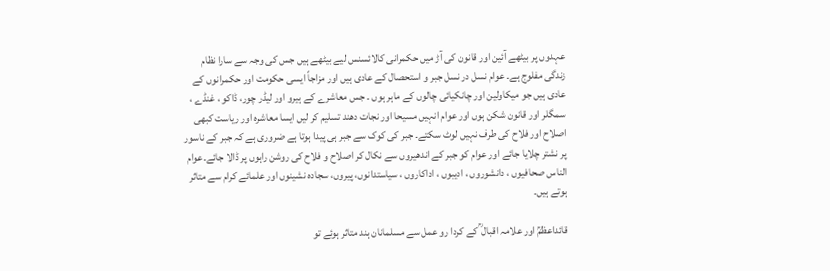عہدوں پر بیٹھے آئین اور قانون کی آڑ میں حکمرانی کالائسنس لیے بیٹھے ہیں جس کی وجہ سے سارا نظام زندگی مفلوج ہے۔ عوام نسل در نسل جبر و استحصال کے عادی ہیں اور مزاجاً ایسی حکومت اور حکمرانوں کے عادی ہیں جو میکاولین اور چانکیائی چالوں کے ماہر ہوں ۔ جس معاشرے کے ہیرو اور لیڈر چور، ڈاکو ، غنڈے ، سمگلر اور قانون شکن ہوں اور عوام انہیں مسیحا اور نجات دھند تسلیم کر لیں ایسا معاشرہ اور ریاست کبھی اصلاح اور فلاح کی طرف نہیں لوٹ سکتے۔ جبر کی کوک سے جبر ہی پیدا ہوتا ہے ضروری ہے کہ جبر کے ناسور پر نشتر چلایا جائے اور عوام کو جبر کے اندھیروں سے نکال کر اصلاح و فلاح کی روشن راہوں پر ڈالا جائے۔عوام الناس صحافیوں ، دانشوروں ، ادیبوں ، اداکاروں ، سیاستدانوں، پیروں، سجادہ نشینوں اور علمائے کرام سے متاثر ہوتے ہیں۔

قائداعظمؒ اور علامہ اقبال ؒ کے کردا رو عمل سے مسلمانان ہند متاثر ہوئے تو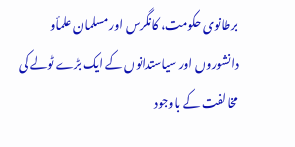برطانوی حکومت، کانگرس اور مسلمان علمأو دانشوروں اور سیاستدانوں کے ایک بڑے ٹولے کی مخالفت کے باوجود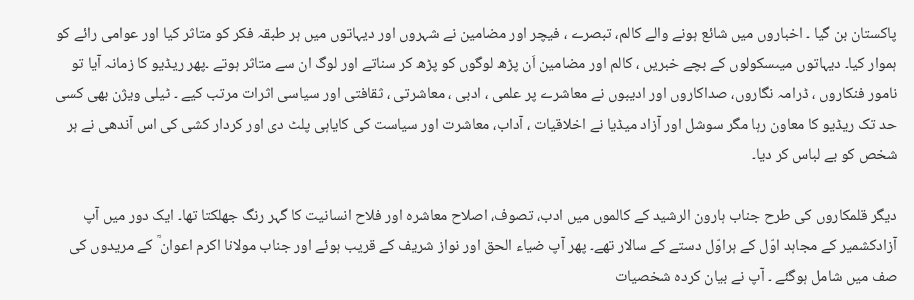پاکستان بن گیا ۔ اخباروں میں شائع ہونے والے کالم، تبصرے ، فیچر اور مضامین نے شہروں اور دیہاتوں میں ہر طبقہ فکر کو متاثر کیا اور عوامی رائے کو ہموار کیا۔ دیہاتوں میںسکولوں کے بچے خبریں ، کالم اور مضامین اَن پڑھ لوگوں کو پڑھ کر سناتے اور لوگ ان سے متاثر ہوتے ۔پھر ریڈیو کا زمانہ آیا تو نامور فنکاروں ، ڈرامہ نگاروں، صداکاروں اور ادیبوں نے معاشرے پر علمی ، ادبی ، معاشرتی ، ثقافتی اور سیاسی اثرات مرتب کیے ۔ ٹیلی ویژن بھی کسی حد تک ریڈیو کا معاون رہا مگر سوشل اور آزاد میڈیا نے اخلاقیات ، آداب، معاشرت اور سیاست کی کایاہی پلٹ دی اور کردار کشی کی اس آندھی نے ہر شخص کو بے لباس کر دیا۔

دیگر قلمکاروں کی طرح جناب ہارون الرشید کے کالموں میں ادب، تصوف، اصلاح معاشرہ اور فلاح انسانیت کا گہر رنگ جھلکتا تھا۔ ایک دور میں آپ آزادکشمیر کے مجاہد اوّل کے ہراوّل دستے کے سالار تھے۔ پھر آپ ضیاء الحق اور نواز شریف کے قریب ہوئے اور جناب مولانا اکرم اعوان ؒ کے مریدوں کی صف میں شامل ہوگئے ۔ آپ نے بیان کردہ شخصیات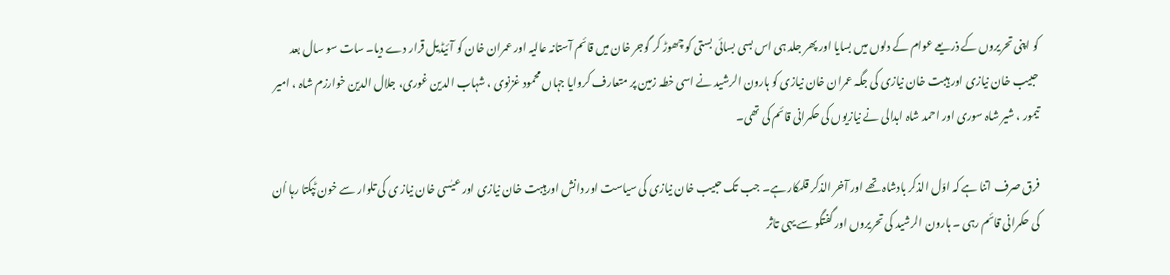کو اپنی تحریروں کے ذریعے عوام کے دلوں میں بسایا اور پھر جلد ہی اس بسی بسائی بستی کو چھوڑ کر گوجر خان میں قائم آستانہ عالیہ اور عمران خان کو آئیڈیل قرار دے دیا۔ سات سو سال بعد حبیب خان نیازی اور ہیبت خان نیازی کی جگہ عمران خان نیازی کو ہارون الرشید نے اسی خطہ زمین پر متعارف کروایا جہاں محمود غزنوی ، شہاب الدین غوری، جلال الدین خوارزم شاہ ، امیر تیمور ، شیر شاہ سوری اور احمد شاہ ابدالی نے نیازیوں کی حکمرانی قائم کی تھی۔

فرق صرف اتنا ہے کہ اوّل الذکر بادشاہ تھے اور آخر الذکر قلمکار ہے۔ جب تک حبیب خان نیازی کی سیاست اور دانش اورہیبت خان نیازی اور عیٰسی خان نیاز ی کی تلوار سے خون ٹپکتا رہا اُن کی حکمرانی قائم رہی ۔ ہارون الرشید کی تحریروں اور گفتگو سے یہی تاثر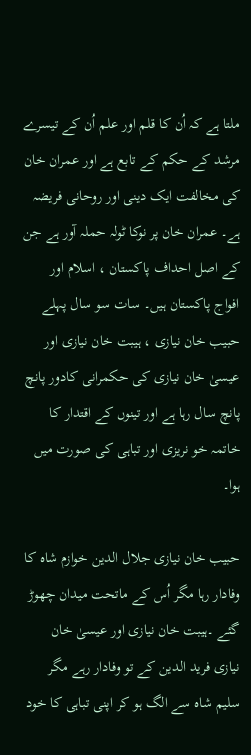ملتا ہے کہ اُن کا قلم اور علم اُن کے تیسرے مرشد کے حکم کے تابع ہے اور عمران خان کی مخالفت ایک دینی اور روحانی فریضہ ہے۔ عمران خان پر نوکا ٹولہ حملہ آور ہے جن کے اصل احداف پاکستان ، اسلام اور افواج پاکستان ہیں۔ سات سو سال پہلے حبیب خان نیازی ، ہیبت خان نیازی اور عیسیٰ خان نیازی کی حکمرانی کادور پانچ پانچ سال رہا ہے اور تینوں کے اقتدار کا خاتمہ خو نریزی اور تباہی کی صورت میں ہوا۔

حبیب خان نیازی جلال الدین خوازم شاہ کا وفادار رہا مگر اُس کے ماتحت میدان چھوڑ گئے ۔ہیبت خان نیازی اور عیسیٰ خان نیازی فرید الدین کے تو وفادار رہے مگر سلیم شاہ سے الگ ہو کر اپنی تباہی کا خود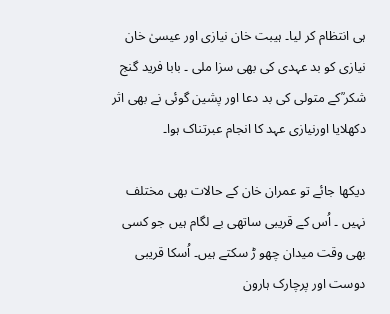ہی انتظام کر لیا۔ ہیبت خان نیازی اور عیسیٰ خان نیازی کو بد عہدی کی بھی سزا ملی ۔ بابا فرید گنج شکر ؒکے متولی کی بد دعا اور پشین گوئی نے بھی اثر دکھلایا اورنیازی عہد کا انجام عبرتناک ہوا۔

دیکھا جائے تو عمران خان کے حالات بھی مختلف نہیں ۔ اُس کے قریبی ساتھی بے لگام ہیں جو کسی بھی وقت میدان چھو ڑ سکتے ہیں۔ اُسکا قریبی دوست اور پرچارک ہارون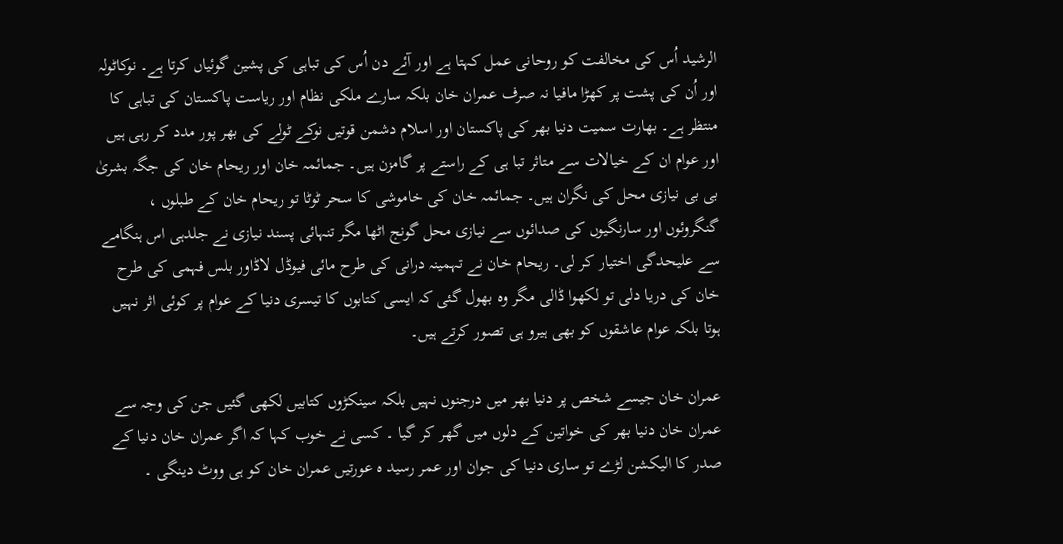الرشید اُس کی مخالفت کو روحانی عمل کہتا ہے اور آئے دن اُس کی تباہی کی پشین گوئیاں کرتا ہے۔ نوکاٹولہ اور اُن کی پشت پر کھڑا مافیا نہ صرف عمران خان بلکہ سارے ملکی نظام اور ریاست پاکستان کی تباہی کا منتظر ہے۔ بھارت سمیت دنیا بھر کی پاکستان اور اسلام دشمن قوتیں نوکے ٹولے کی بھر پور مدد کر رہی ہیں اور عوام ان کے خیالات سے متاثر تبا ہی کے راستے پر گامزن ہیں۔ جمائمہ خان اور ریحام خان کی جگہ بشریٰ بی بی نیازی محل کی نگران ہیں۔ جمائمہ خان کی خاموشی کا سحر ٹوٹا تو ریحام خان کے طبلوں ، گنگروئوں اور سارنگیوں کی صدائوں سے نیازی محل گونج اٹھا مگر تنہائی پسند نیازی نے جلدہی اس ہنگامے سے علیحدگی اختیار کر لی۔ ریحام خان نے تہمینہ درانی کی طرح مائی فیوڈل لاڈاور بلس فہمی کی طرح خان کی دریا دلی تو لکھوا ڈالی مگر وہ بھول گئی کہ ایسی کتابوں کا تیسری دنیا کے عوام پر کوئی اثر نہیں ہوتا بلکہ عوام عاشقوں کو بھی ہیرو ہی تصور کرتے ہیں۔

عمران خان جیسے شخص پر دنیا بھر میں درجنوں نہیں بلکہ سینکڑوں کتابیں لکھی گئیں جن کی وجہ سے عمران خان دنیا بھر کی خواتین کے دلوں میں گھر کر گیا ۔ کسی نے خوب کہا کہ اگر عمران خان دنیا کے صدر کا الیکشن لڑے تو ساری دنیا کی جوان اور عمر رسید ہ عورتیں عمران خان کو ہی ووٹ دینگی ۔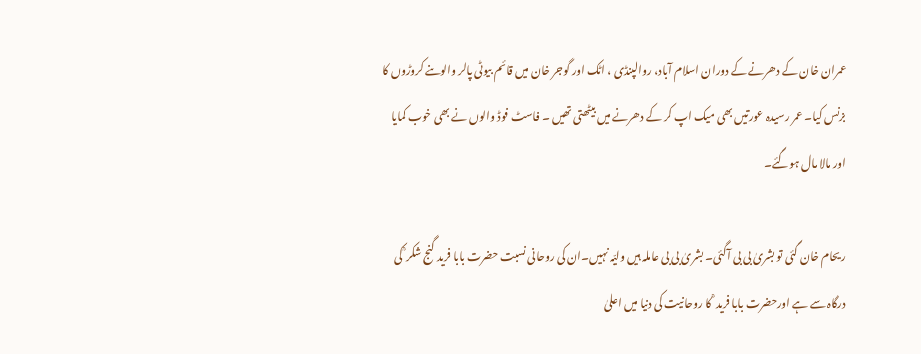عمران خان کے دھرنے کے دوران اسلام آباد، روالپنڈی ، اٹک اور گوجر خان میں قائم بیوٹی پالر والوںنے کروڑوں کا بزنس کیا۔ عمر رسیدہ عورتیں بھی میک اپ کر کے دھرنے میں بیٹھتی تھیں ۔ فاسٹ فوڈ والوں نے بھی خوب کمایا اور مالا مال ہوگئے۔

ریحام خان گئی تو بشریٰ بی بی آگئی۔ بشریٰ بی بی عاملہ ہیں ولیّہ نہیں۔ان کی روحانی نسبت حضرت بابا فرید گنج شکر ؒ کی درگاہ سے ہے اورحضرت بابا فرید ؒ کا روحانیت کی دنیا میں اعلیٰ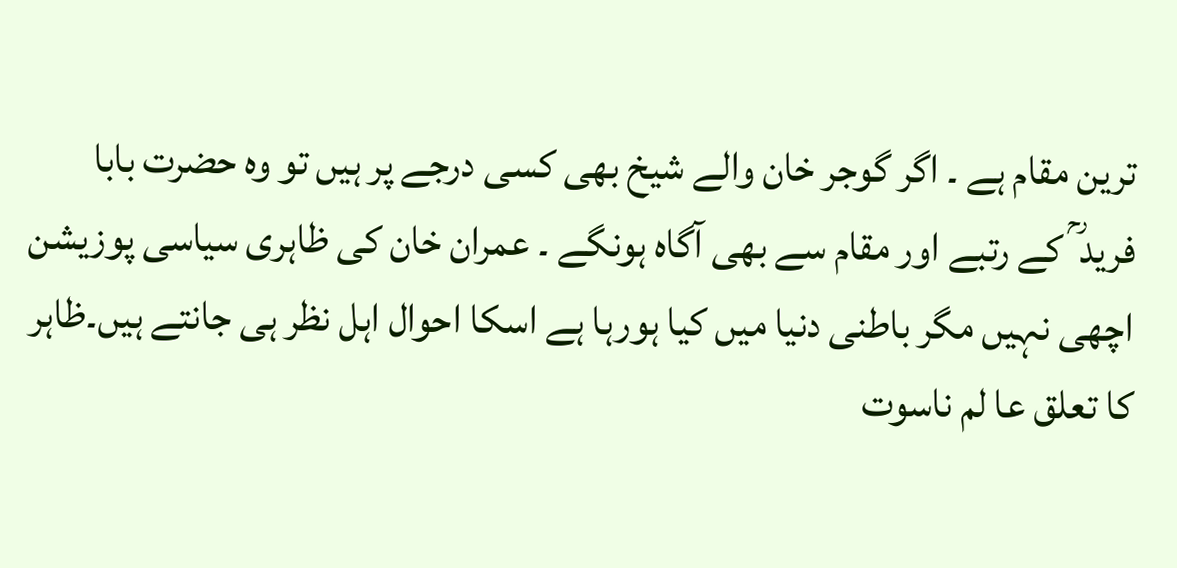ترین مقام ہے ۔ اگر گوجر خان والے شیخ بھی کسی درجے پر ہیں تو وہ حضرت بابا فرید ؒ کے رتبے اور مقام سے بھی آگاہ ہونگے ۔ عمران خان کی ظاہری سیاسی پوزیشن اچھی نہیں مگر باطنی دنیا میں کیا ہورہا ہے اسکا احوال اہل نظر ہی جانتے ہیں۔ظاہر کا تعلق عا لم ناسوت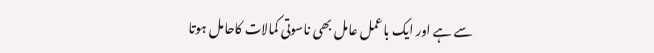سے ہے اور ایک باعمل عامل بھی ناسوتی کمالات کاحامل ہوتا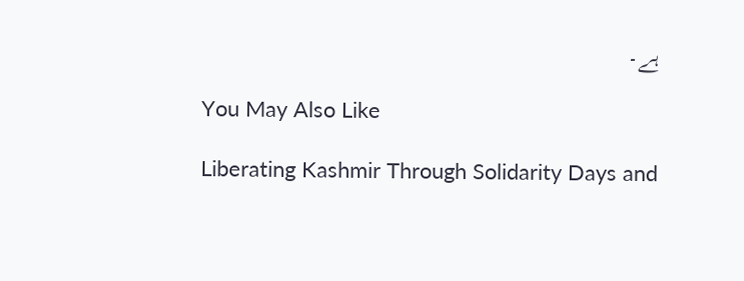ہے۔

You May Also Like

Liberating Kashmir Through Solidarity Days and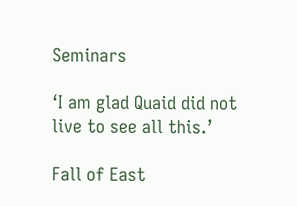Seminars

‘I am glad Quaid did not live to see all this.’

Fall of East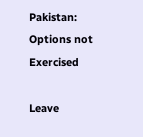Pakistan: Options not Exercised

Leave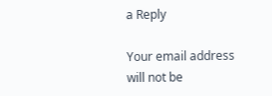a Reply

Your email address will not be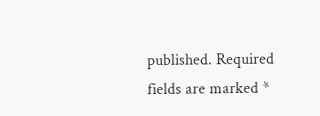published. Required fields are marked *